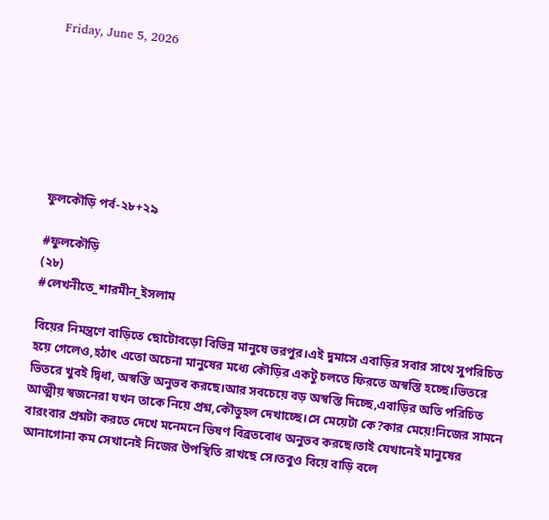Friday, June 5, 2026







ফুলকৌড়ি পর্ব-২৮+২৯

#ফুলকৌড়ি
(২৮)
#লেখনীতে_শারমীন_ইসলাম

বিয়ের নিমন্ত্রণে বাড়িতে ছোটোবড়ো বিভিন্ন মানুষে ভরপুর।এই দুমাসে এবাড়ির সবার সাথে সুপরিচিত হয়ে গেলেও,হঠাৎ এতো অচেনা মানুষের মধ্যে কৌড়ির একটু চলতে ফিরতে অস্বস্তি হচ্ছে।ভিতরে ভিতরে খুবই দ্বিধা, অস্বস্তি অনুভব করছে।আর সবচেয়ে বড় অস্বস্তি দিচ্ছে,এবাড়ির অতি পরিচিত আত্মীয় স্বজনেরা যখন তাকে নিয়ে প্রশ্ন,কৌতুহল দেখাচ্ছে।সে মেয়েটা কে?কার মেয়ে!নিজের সামনে বারংবার প্রশ্নটা করতে দেখে মনেমনে ভিষণ বিব্রতবোধ অনুভব করছে।তাই যেখানেই মানুষের আনাগোনা কম সেখানেই নিজের উপস্থিতি রাখছে সে।তবুও বিয়ে বাড়ি বলে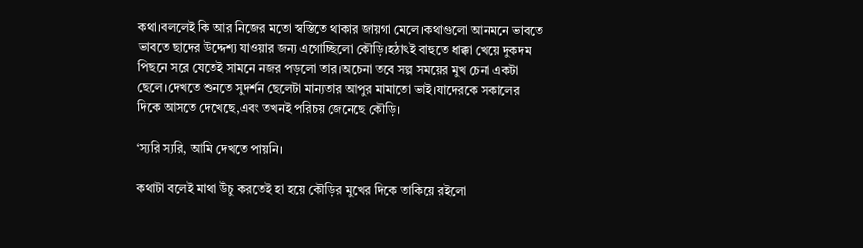কথা।বললেই কি আর নিজের মতো স্বস্তিতে থাকার জায়গা মেলে।কথাগুলো আনমনে ভাবতে ভাবতে ছাদের উদ্দেশ্য যাওয়ার জন্য এগোচ্ছিলো কৌড়ি।হঠাৎই বাহুতে ধাক্কা খেয়ে দুকদম পিছনে সরে যেতেই সামনে নজর পড়লো তার।অচেনা তবে সল্প সময়ের মুখ চেনা একটা ছেলে।দেখতে শুনতে সুদর্শন ছেলেটা মান্যতার আপুর মামাতো ভাই।যাদেরকে সকালের দিকে আসতে দেখেছে,এবং তখনই পরিচয় জেনেছে কৌড়ি।

‘স্যরি স্যরি, আমি দেখতে পায়নি।

কথাটা বলেই মাথা উঁচু করতেই হা হয়ে কৌড়ির মুখের দিকে তাকিয়ে রইলো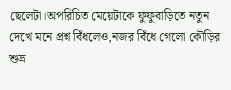ছেলেটা।অপরিচিত মেয়েটাকে ফুফুবাড়িতে নতুন দেখে মনে প্রশ্ন বিঁধলেও,নজর বিঁধে গেলো কৌড়ির শুভ্র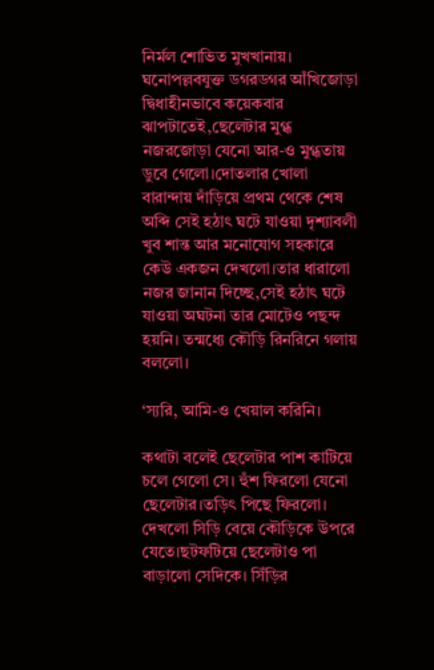নির্মল শোভিত মুখখানায়। ঘনোপল্লবযুক্ত ডগরডগর আঁখিজোড়া দ্বিধাহীনভাবে কয়েকবার ঝাপটাতেই,ছেলেটার মুগ্ধ নজরজোড়া যেনো আর-ও মুগ্ধতায় ডুবে গেলো।দোতলার খোলা বারান্দায় দাঁড়িয়ে প্রথম থেকে শেষ অব্দি সেই হঠাৎ ঘটে যাওয়া দৃশ্যাবলী খুব শান্ত আর মনোযোগ সহকারে কেউ একজন দেখলো।তার ধারালো নজর জানান দিচ্ছে,সেই হঠাৎ ঘটে যাওয়া অঘটনা তার মোটেও পছন্দ হয়নি। তন্মধ্যে কৌড়ি রিনরিনে গলায় বললো।

‘স্যরি, আমি-ও খেয়াল করিনি।

কথাটা বলেই ছেলেটার পাশ কাটিয়ে চলে গেলো সে। হুঁশ ফিরলো যেনো ছেলেটার।তড়িৎ পিছে ফিরলো। দেখলো সিড়ি বেয়ে কৌড়িকে উপরে যেতে।ছটফটিয়ে ছেলেটাও পা বাড়ালো সেদিকে। সিঁড়ির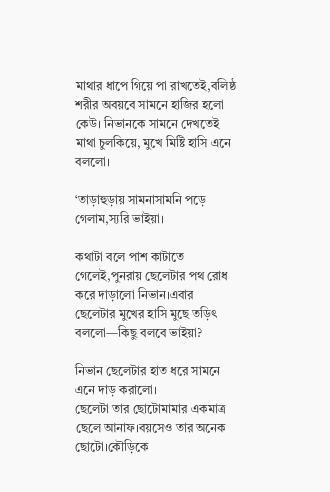মাথার ধাপে গিয়ে পা রাখতেই,বলিষ্ঠ শরীর অবয়বে সামনে হাজির হলো কেউ। নিভানকে সামনে দেখতেই মাথা চুলকিয়ে, মুখে মিষ্টি হাসি এনে বললো।

‘তাড়াহুড়ায় সামনাসামনি পড়ে গেলাম,স্যরি ভাইয়া।

কথাটা বলে পাশ কাটাতে গেলেই,পুনরায় ছেলেটার পথ রোধ করে দাড়ালো নিভান।এবার ছেলেটার মুখের হাসি মুছে তড়িৎ বললো—কিছু বলবে ভাইয়া?

নিভান ছেলেটার হাত ধরে সামনে এনে দাড় করালো।
ছেলেটা তার ছোটোমামার একমাত্র ছেলে আনাফ।বয়সেও তার অনেক ছোটো।কৌড়িকে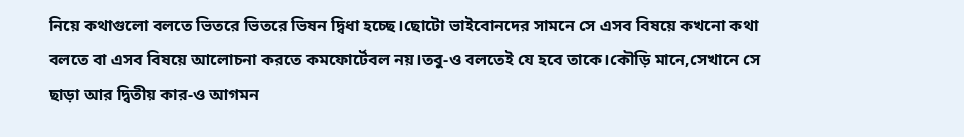নিয়ে কথাগুলো বলতে ভিতরে ভিতরে ভিষন দ্বিধা হচ্ছে।ছোটো ভাইবোনদের সামনে সে এসব বিষয়ে কখনো কথা বলতে বা এসব বিষয়ে আলোচনা করতে কমফোর্টেবল নয়।তবু-ও বলতেই যে হবে তাকে।কৌড়ি মানে,সেখানে সে ছাড়া আর দ্বিতীয় কার-ও আগমন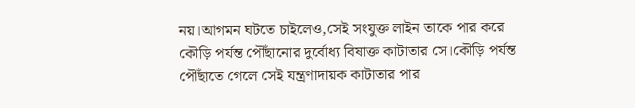নয়।আগমন ঘটতে চাইলেও,সেই সংযুক্ত লাইন তাকে পার করে কৌড়ি পর্যন্ত পৌঁছানোর দুর্বোধ্য বিষাক্ত কাটাতার সে।কৌড়ি পর্যন্ত পৌঁছাতে গেলে সেই যন্ত্রণাদায়ক কাটাতার পার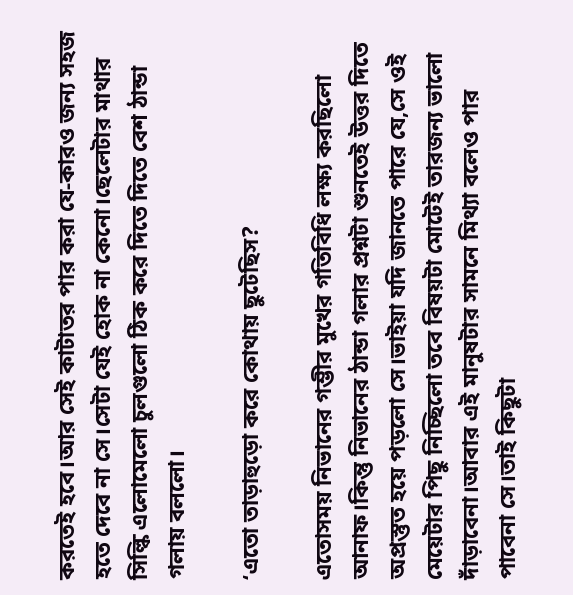করতেই হবে।আর সেই কাটাতর পার করা যে-কারও জন্য সহজ হতে দেবে না সে।সেটা যেই হোক না কেনো।ছেলেটার মাথার সিল্কি এলোমেলো চুলগুলো ঠিক করে দিতে দিতে বেশ ঠান্ডা গলায় বললো।

‘এতো তাড়াহুড়ো করে কোথায় ছুটেছিস?

এতোসময় নিভানের গম্ভীর মুখের গতিবিধি লক্ষ্য করছিলো আনাফ।কিন্তু নিভানের ঠান্ডা গলার প্রশ্নটা শুনতেই উত্তর দিতে অপ্রস্তুত হয়ে পড়লো সে।ভাইয়া যদি জানতে পারে যে,সে ওই মেয়েটার পিছু নিচ্ছিলো তবে বিষয়টা মোটেই তারজন্য ভালো দাঁড়াবেনা।আবার এই মানুষটার সামনে মিথ্যা বলেও পার পাবেনা সে।তাই কিছুটা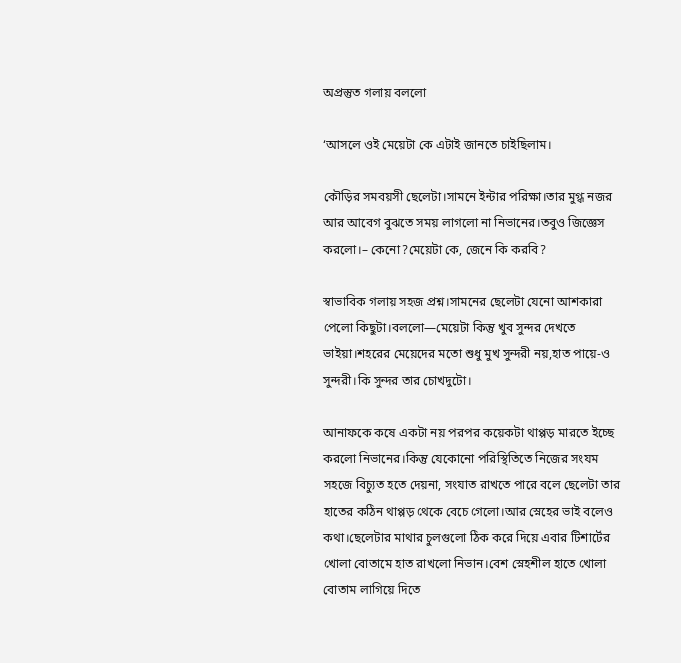অপ্রস্তুত গলায় বললো

‘আসলে ওই মেয়েটা কে এটাই জানতে চাইছিলাম।

কৌড়ির সমবয়সী ছেলেটা।সামনে ইন্টার পরিক্ষা।তার মুগ্ধ নজর আর আবেগ বুঝতে সময় লাগলো না নিভানের।তবুও জিজ্ঞেস করলো।– কেনো?মেয়েটা কে, জেনে কি করবি?

স্বাভাবিক গলায় সহজ প্রশ্ন।সামনের ছেলেটা যেনো আশকারা পেলো কিছুটা।বললো—মেয়েটা কিন্তু খুব সুন্দর দেখতে ভাইয়া।শহরের মেয়েদের মতো শুধু মুখ সুন্দরী নয়,হাত পায়ে-ও সুন্দরী।কি সুন্দর তার চোখদুটো।

আনাফকে কষে একটা নয় পরপর কয়েকটা থাপ্পড় মারতে ইচ্ছে করলো নিভানের।কিন্তু যেকোনো পরিস্থিতিতে নিজের সংযম সহজে বিচ্যুত হতে দেয়না, সংযাত রাখতে পারে বলে ছেলেটা তার হাতের কঠিন থাপ্পড় থেকে বেচে গেলো।আর স্নেহের ভাই বলেও কথা।ছেলেটার মাথার চুলগুলো ঠিক করে দিয়ে এবার টিশার্টের খোলা বোতামে হাত রাখলো নিভান।বেশ স্নেহশীল হাতে খোলা বোতাম লাগিয়ে দিতে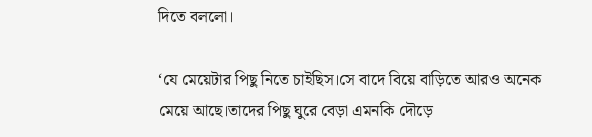দিতে বললো।

‘যে মেয়েটার পিছু নিতে চাইছিস।সে বাদে বিয়ে বাড়িতে আরও অনেক মেয়ে আছে।তাদের পিছু ঘুরে বেড়া এমনকি দৌড়ে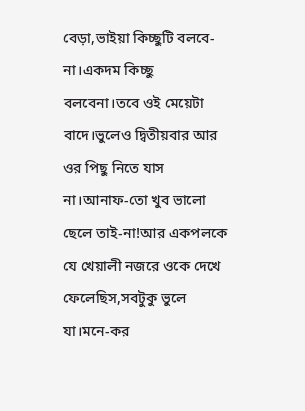বেড়া,ভাইয়া কিচ্ছুটি বলবে-না।একদম কিচ্ছু বলবেনা।তবে ওই মেয়েটা বাদে।ভুলেও দ্বিতীয়বার আর ওর পিছু নিতে যাস না।আনাফ-তো খুব ভালো ছেলে তাই-না!আর একপলকে যে খেয়ালী নজরে ওকে দেখে ফেলেছিস,সবটুকু ভুলে যা।মনে-কর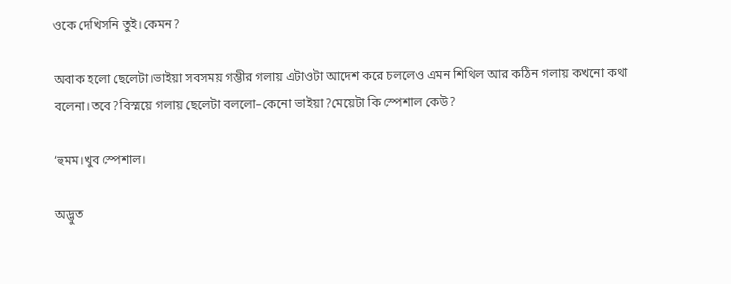ওকে দেখিসনি তুই।কেমন?

অবাক হলো ছেলেটা।ভাইয়া সবসময় গম্ভীর গলায় এটাওটা আদেশ করে চললেও এমন শিথিল আর কঠিন গলায় কখনো কথা বলেনা।তবে?বিস্ময়ে গলায় ছেলেটা বললো–কেনো ভাইয়া?মেয়েটা কি স্পেশাল কেউ?

‘হুমম।খুব স্পেশাল।

অদ্ভুত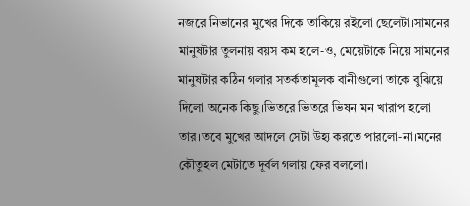নজরে নিভানের মুখের দিকে তাকিয়ে রইলো ছেলেটা।সামনের মানুষটার তুলনায় বয়স কম হলে-ও, মেয়েটাকে নিয়ে সামনের মানুষটার কঠিন গলার সতর্কতামূলক বানীগুলো তাকে বুঝিয়ে দিলো অনেক কিছু।ভিতরে ভিতরে ভিষন মন খারাপ হলো তার।তবে মুখের আদলে সেটা উহ্য করতে পারলো-না।মনের কৌতুহল মেটাতে দূর্বল গলায় ফের বললো।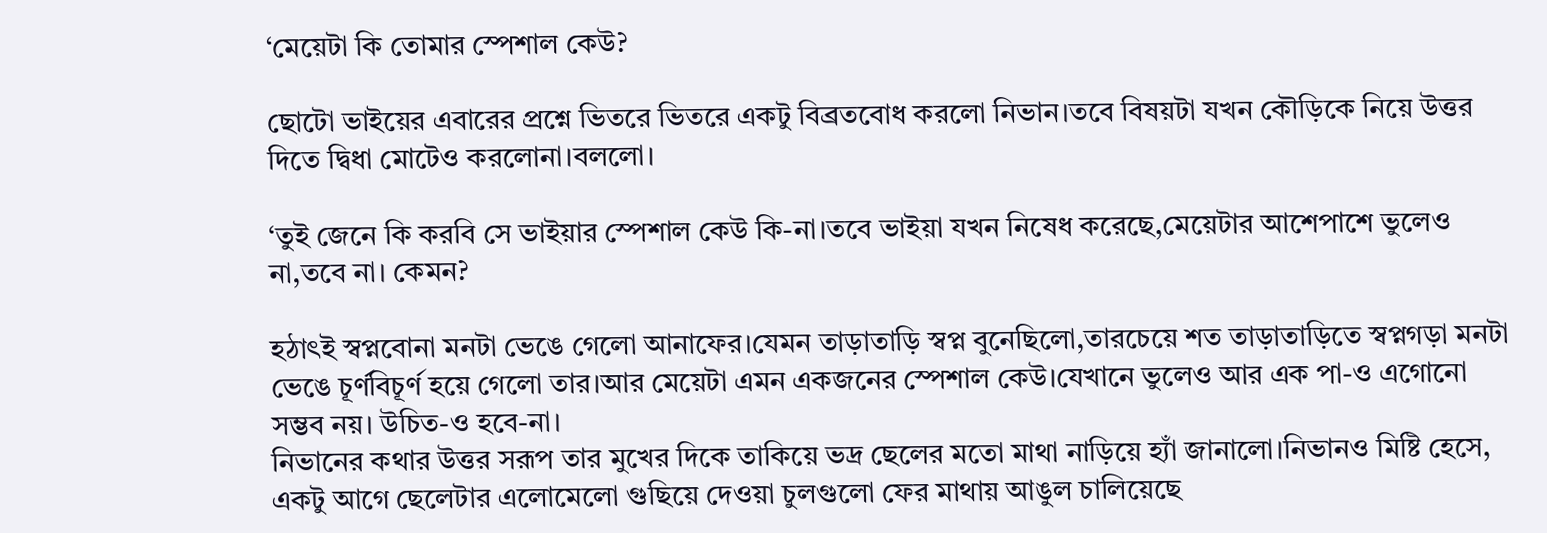‘মেয়েটা কি তোমার স্পেশাল কেউ?

ছোটো ভাইয়ের এবারের প্রশ্নে ভিতরে ভিতরে একটু বিব্রতবোধ করলো নিভান।তবে বিষয়টা যখন কৌড়িকে নিয়ে উত্তর দিতে দ্বিধা মোটেও করলোনা।বললো।

‘তুই জেনে কি করবি সে ভাইয়ার স্পেশাল কেউ কি-না।তবে ভাইয়া যখন নিষেধ করেছে,মেয়েটার আশেপাশে ভুলেও না,তবে না। কেমন?

হঠাৎই স্বপ্নবোনা মনটা ভেঙে গেলো আনাফের।যেমন তাড়াতাড়ি স্বপ্ন বুনেছিলো,তারচেয়ে শত তাড়াতাড়িতে স্বপ্নগড়া মনটা ভেঙে চূর্ণবিচূর্ণ হয়ে গেলো তার।আর মেয়েটা এমন একজনের স্পেশাল কেউ।যেখানে ভুলেও আর এক পা-ও এগোনো সম্ভব নয়। উচিত-ও হবে-না।
নিভানের কথার উত্তর সরূপ তার মুখের দিকে তাকিয়ে ভদ্র ছেলের মতো মাথা নাড়িয়ে হ্যাঁ জানালো।নিভানও মিষ্টি হেসে, একটু আগে ছেলেটার এলোমেলো গুছিয়ে দেওয়া চুলগুলো ফের মাথায় আঙুল চালিয়েছে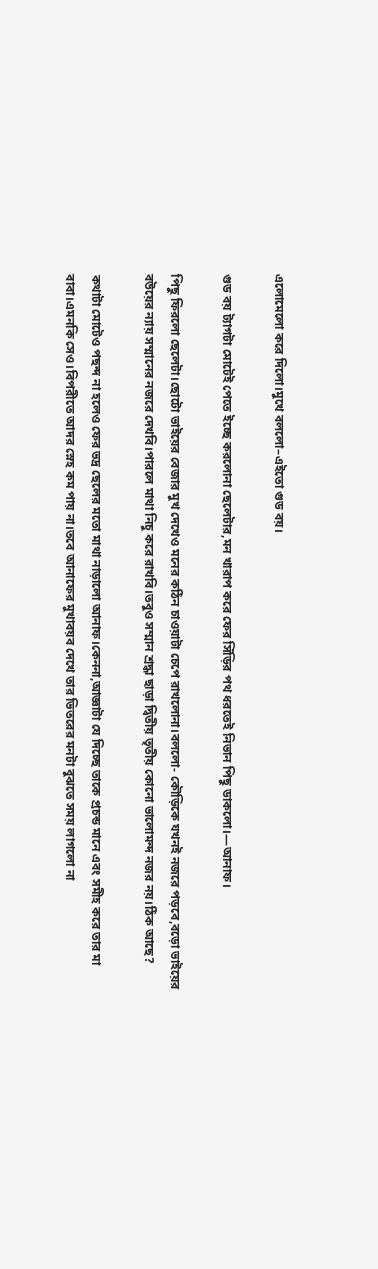এলোমেলো করে দিলো।মুখে বললো–এইতো গুড বয়।

গুড বয় ট্যাগটা মোটেই পেতে ইচ্ছে করলোনা ছেলেটার,মন খারাপ করে ফের সিঁড়ির পথ ধরতেই নিভান পিছু ডাকলো।—আনাফ।

পিছু ফিরলো ছেলেটা।ছোটো ভাইয়ের বেজার মুখ দেখেও মনের কঠিন চাওয়াটা চেপে রাখলোনা।বললো- কৌড়িকে যখনই নজরে পড়বে,বড়ো ভাইয়ের বউয়ের ন্যায় সম্মানের নজরে দেখবি।পারলে মাথা নিচু করে রাখবি।তবুও সম্মান শ্রদ্ধা ছাড়া দ্বিতীয় তৃতীয় কোনো ভালোমন্দ নজর নয়।ঠিক আছে?

কথাটা মোটেও পছন্দ না হলেও ফের ভদ্র ছেলের মতো মাথা নাড়ালো আনাফ।কেননা,আজ্ঞাটা যে দিচ্ছে তাকে প্রচন্ড মানে এবং সমীহ করে তার মা বাবা।এমনকি সেও।বিপরীতে আদর স্নেহ কম পায় না।তবে আনাফের মুখাবয়ব দেখে তার ভিতরের মনটা বুঝতে সময় লাগলো না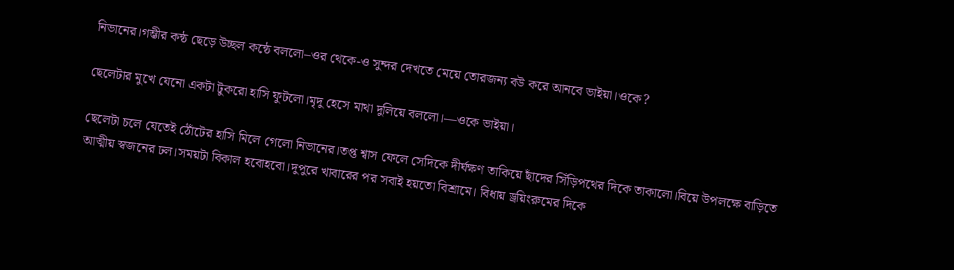নিভানের।গম্ভীর কন্ঠ ছেড়ে উচ্ছল কন্ঠে বললো–ওর থেকে-ও সুন্দর দেখতে মেয়ে তোরজন্য বউ করে আনবে ভাইয়া।ওকে?

ছেলেটার মুখে যেনো একটা টুকরো হাসি ফুটলো।মৃদু হেসে মাথা দুলিয়ে বললো।—ওকে ভাইয়া।

ছেলেটা চলে যেতেই ঠোঁটের হাসি মিলে গেলো নিভানের।তপ্ত শ্বাস ফেলে সেদিকে দীর্ঘক্ষণ তাকিয়ে ছাঁদের সিঁড়িপথের দিকে তাকালো।বিয়ে উপলক্ষে বাড়িতে আত্মীয় স্বজনের ঢল।সময়টা বিকাল হবোহবো।দুপুরে খাবারের পর সবাই হয়তো বিশ্রামে। বিধায় ড্রয়িংরুমের দিকে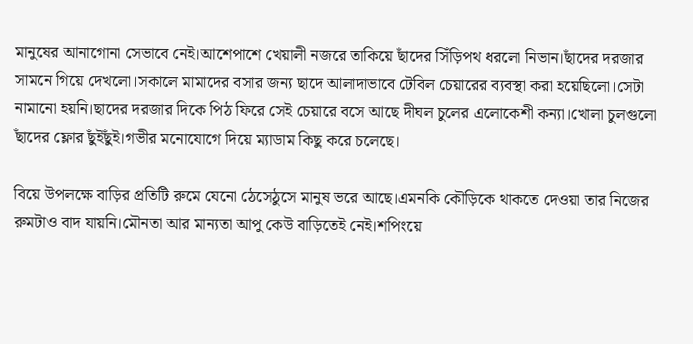মানুষের আনাগোনা সেভাবে নেই।আশেপাশে খেয়ালী নজরে তাকিয়ে ছাঁদের সিঁড়িপথ ধরলো নিভান।ছাঁদের দরজার সামনে গিয়ে দেখলো।সকালে মামাদের বসার জন্য ছাদে আলাদাভাবে টেবিল চেয়ারের ব্যবস্থা করা হয়েছিলো।সেটা নামানো হয়নি।ছাদের দরজার দিকে পিঠ ফিরে সেই চেয়ারে বসে আছে দীঘল চুলের এলোকেশী কন্যা।খোলা চুলগুলো ছাঁদের ফ্লোর ছুঁইছুঁই।গভীর মনোযোগে দিয়ে ম্যাডাম কিছু করে চলেছে।

বিয়ে উপলক্ষে বাড়ির প্রতিটি রুমে যেনো ঠেসেঠুসে মানুষ ভরে আছে।এমনকি কৌড়িকে থাকতে দেওয়া তার নিজের রুমটাও বাদ যায়নি।মৌনতা আর মান্যতা আপু কেউ বাড়িতেই নেই।শপিংয়ে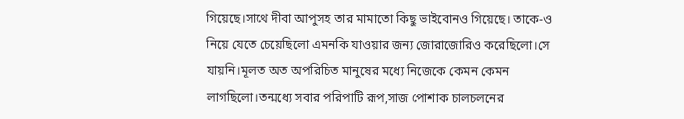গিয়েছে।সাথে দীবা আপুসহ তার মামাতো কিছু ভাইবোনও গিয়েছে। তাকে-ও নিয়ে যেতে চেয়েছিলো এমনকি যাওয়ার জন্য জোরাজোরিও করেছিলো।সে যায়নি।মূলত অত অপরিচিত মানুষের মধ্যে নিজেকে কেমন কেমন লাগছিলো।তন্মধ্যে সবার পরিপাটি রূপ,সাজ পোশাক চালচলনের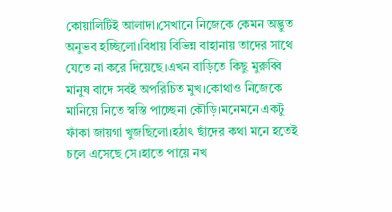কোয়ালিটিই আলাদা।সেখানে নিজেকে কেমন অদ্ভুত অনুভব হচ্ছিলো।বিধায় বিভিন্ন বাহানায় তাদের সাথে যেতে না করে দিয়েছে।এখন বাড়িতে কিছু মুরুব্বি মানুষ বাদে সবই অপরিচিত মুখ।কোথাও নিজেকে মানিয়ে নিতে স্বস্তি পাচ্ছেনা কৌড়ি।মনেমনে একটু ফাঁকা জায়গা খুজছিলো।হঠাৎ ছাঁদের কথা মনে হতেই চলে এসেছে সে।হাতে পায়ে নখ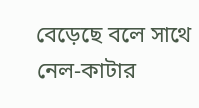বেড়েছে বলে সাথে নেল-কাটার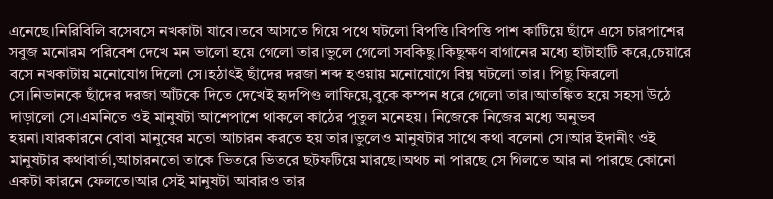এনেছে।নিরিবিলি বসেবসে নখকাটা যাবে।তবে আসতে গিয়ে পথে ঘটলো বিপত্তি।বিপত্তি পাশ কাটিয়ে ছাঁদে এসে চারপাশের সবুজ মনোরম পরিবেশ দেখে মন ভালো হয়ে গেলো তার।ভুলে গেলো সবকিছু।কিছুক্ষণ বাগানের মধ্যে হাটাহাটি করে,চেয়ারে বসে নখকাটায় মনোযোগ দিলো সে।হঠাৎই ছাঁদের দরজা শব্দ হওয়ায় মনোযোগে বিঘ্ন ঘটলো তার। পিছু ফিরলো সে।নিভানকে ছাঁদের দরজা আঁটকে দিতে দেখেই হৃদপিণ্ড লাফিয়ে,বুকে কম্পন ধরে গেলো তার।আতঙ্কিত হয়ে সহসা উঠে দাড়ালো সে।এমনিতে ওই মানুষটা আশেপাশে থাকলে কাঠের পুতুল মনেহয়। নিজেকে নিজের মধ্যে অনুভব হয়না।যারকারনে বোবা মানুষের মতো আচারন করতে হয় তার।ভুলেও মানুষটার সাথে কথা বলেনা সে।আর ইদানীং ওই মানুষটার কথাবার্তা,আচারনতো তাকে ভিতরে ভিতরে ছটফটিয়ে মারছে।অথচ না পারছে সে গিলতে আর না পারছে কোনো একটা কারনে ফেলতে।আর সেই মানুষটা আবারও তার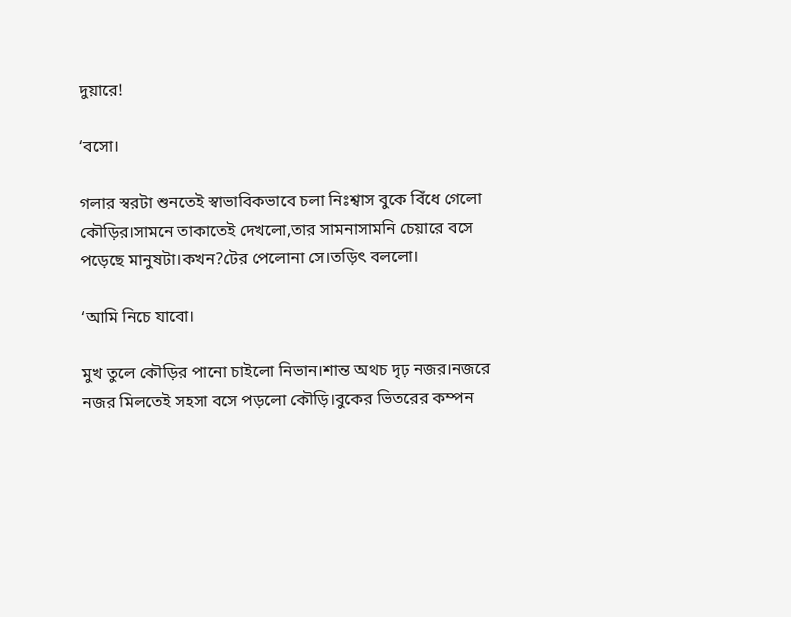দুয়ারে!

‘বসো।

গলার স্বরটা শুনতেই স্বাভাবিকভাবে চলা নিঃশ্বাস বুকে বিঁধে গেলো কৌড়ির।সামনে তাকাতেই দেখলো,তার সামনাসামনি চেয়ারে বসে পড়েছে মানুষটা।কখন?টের পেলোনা সে।তড়িৎ বললো।

‘আমি নিচে যাবো।

মুখ তুলে কৌড়ির পানো চাইলো নিভান।শান্ত অথচ দৃঢ় নজর।নজরে নজর মিলতেই সহসা বসে পড়লো কৌড়ি।বুকের ভিতরের কম্পন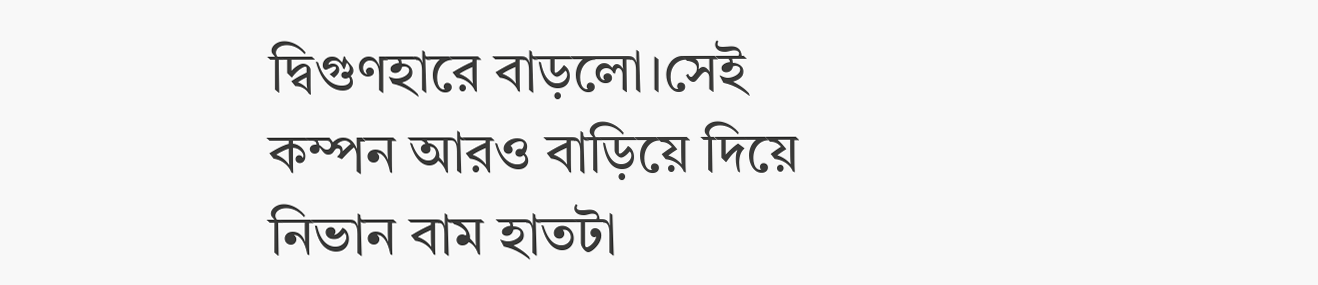দ্বিগুণহারে বাড়লো।সেই কম্পন আরও বাড়িয়ে দিয়ে নিভান বাম হাতটা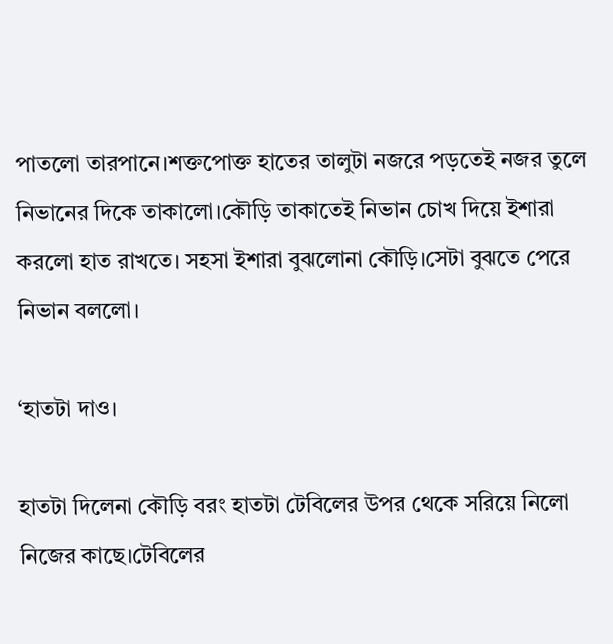পাতলো তারপানে।শক্তপোক্ত হাতের তালুটা নজরে পড়তেই নজর তুলে নিভানের দিকে তাকালো।কৌড়ি তাকাতেই নিভান চোখ দিয়ে ইশারা করলো হাত রাখতে। সহসা ইশারা বুঝলোনা কৌড়ি।সেটা বুঝতে পেরে নিভান বললো।

‘হাতটা দাও।

হাতটা দিলেনা কৌড়ি বরং হাতটা টেবিলের উপর থেকে সরিয়ে নিলো নিজের কাছে।টেবিলের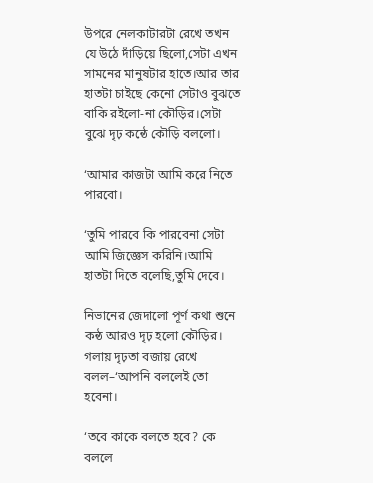উপরে নেলকাটারটা রেখে তখন যে উঠে দাঁড়িয়ে ছিলো,সেটা এখন সামনের মানুষটার হাতে।আর তার হাতটা চাইছে কেনো সেটাও বুঝতে বাকি রইলো-না কৌড়ির।সেটা বুঝে দৃঢ় কন্ঠে কৌড়ি বললো।

‘আমার কাজটা আমি করে নিতে পারবো।

‘তুমি পারবে কি পারবেনা সেটা আমি জিজ্ঞেস করিনি।আমি হাতটা দিতে বলেছি,তুমি দেবে।

নিভানের জেদালো পূর্ণ কথা শুনে কন্ঠ আরও দৃঢ় হলো কৌড়ির। গলায় দৃঢ়তা বজায় রেখে বলল–‘আপনি বললেই তো হবেনা।

‘তবে কাকে বলতে হবে? কে বললে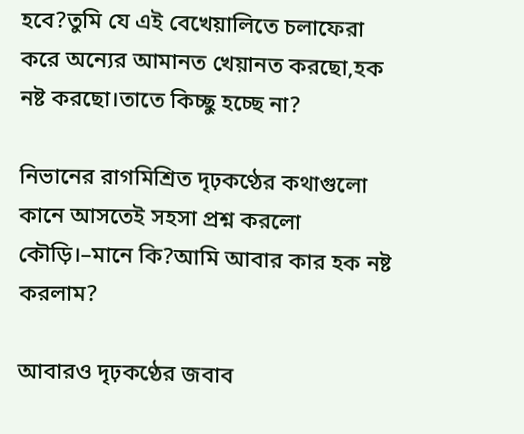হবে?তুমি যে এই বেখেয়ালিতে চলাফেরা করে অন্যের আমানত খেয়ানত করছো,হক নষ্ট করছো।তাতে কিচ্ছু হচ্ছে না?

নিভানের রাগমিশ্রিত দৃঢ়কণ্ঠের কথাগুলো কানে আসতেই সহসা প্রশ্ন করলো কৌড়ি।–মানে কি?আমি আবার কার হক নষ্ট করলাম?

আবারও দৃঢ়কণ্ঠের জবাব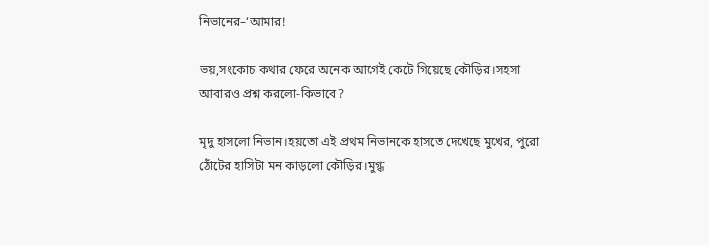নিভানের–‘আমার!

ভয়,সংকোচ কথার ফেরে অনেক আগেই কেটে গিয়েছে কৌড়ির।সহসা আবারও প্রশ্ন করলো-কিভাবে?

মৃদু হাসলো নিভান।হয়তো এই প্রথম নিভানকে হাসতে দেখেছে মুখের, পুরো ঠোঁটের হাসিটা মন কাড়লো কৌড়ির।মুগ্ধ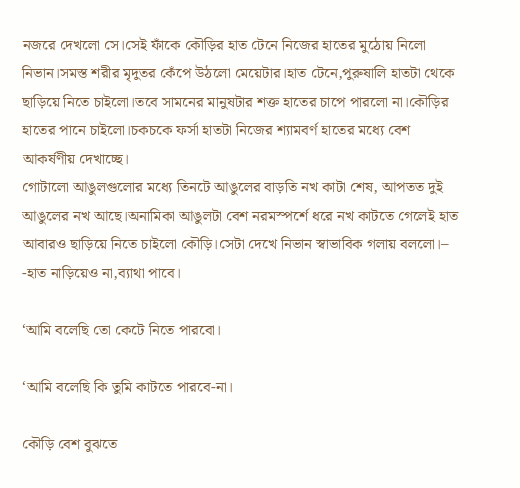নজরে দেখলো সে।সেই ফাঁকে কৌড়ির হাত টেনে নিজের হাতের মুঠোয় নিলো নিভান।সমস্ত শরীর মৃদুতর কেঁপে উঠলো মেয়েটার।হাত টেনে,পুরুষালি হাতটা থেকে ছাড়িয়ে নিতে চাইলো।তবে সামনের মানুষটার শক্ত হাতের চাপে পারলো না।কৌড়ির হাতের পানে চাইলো।চকচকে ফর্সা হাতটা নিজের শ্যামবর্ণ হাতের মধ্যে বেশ আকর্ষণীয় দেখাচ্ছে।
গোটালো আঙুলগুলোর মধ্যে তিনটে আঙুলের বাড়তি নখ কাটা শেষ, আপতত দুই আঙুলের নখ আছে।অনামিকা আঙুলটা বেশ নরমস্পর্শে ধরে নখ কাটতে গেলেই হাত আবারও ছাড়িয়ে নিতে চাইলো কৌড়ি।সেটা দেখে নিভান স্বাভাবিক গলায় বললো।– -হাত নাড়িয়েও না,ব্যাথা পাবে।

‘আমি বলেছি তো কেটে নিতে পারবো।

‘আমি বলেছি কি তুমি কাটতে পারবে-না।

কৌড়ি বেশ বুঝতে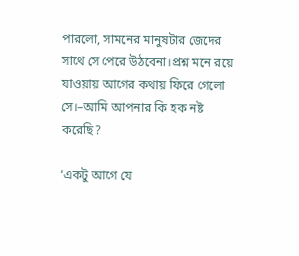পারলো, সামনের মানুষটার জেদের সাথে সে পেরে উঠবেনা।প্রশ্ন মনে রয়ে যাওয়ায় আগের কথায় ফিরে গেলো সে।–আমি আপনার কি হক নষ্ট করেছি?

‘একটু আগে যে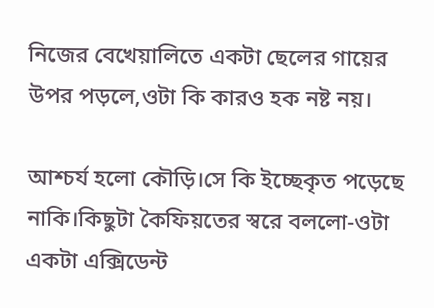নিজের বেখেয়ালিতে একটা ছেলের গায়ের উপর পড়লে,ওটা কি কারও হক নষ্ট নয়।

আশ্চর্য হলো কৌড়ি।সে কি ইচ্ছেকৃত পড়েছে নাকি।কিছুটা কৈফিয়তের স্বরে বললো-ওটা একটা এক্সিডেন্ট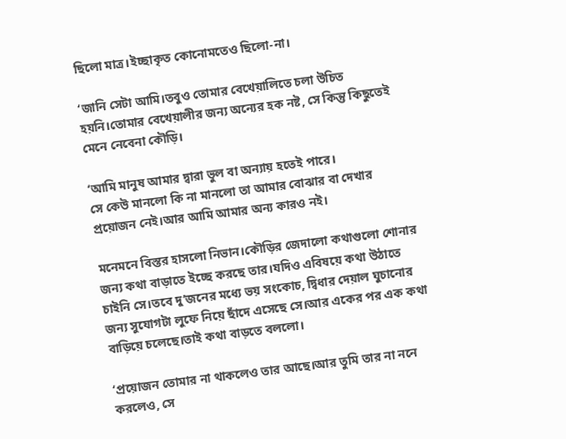ছিলো মাত্র।ইচ্ছাকৃত কোনোমতেও ছিলো-না।

‘জানি সেটা আমি।তবুও তোমার বেখেয়ালিতে চলা উচিত হয়নি।তোমার বেখেয়ালীর জন্য অন্যের হক নষ্ট, সে কিন্তু কিছুতেই মেনে নেবেনা কৌড়ি।

‘আমি মানুষ আমার দ্বারা ভুল বা অন্যায় হতেই পারে।
সে কেউ মানলো কি না মানলো তা আমার বোঝার বা দেখার প্রয়োজন নেই।আর আমি আমার অন্য কারও নই।

মনেমনে বিস্তর হাসলো নিভান।কৌড়ির জেদালো কথাগুলো শোনার জন্য কথা বাড়াতে ইচ্ছে করছে তার।যদিও এবিষয়ে কথা উঠাতে চাইনি সে।তবে দু’জনের মধ্যে ভয় সংকোচ, দ্বিধার দেয়াল ঘুচানোর জন্য সুযোগটা লুফে নিয়ে ছাঁদে এসেছে সে।আর একের পর এক কথা বাড়িয়ে চলেছে।তাই কথা বাড়তে বললো।

‘প্রয়োজন তোমার না থাকলেও তার আছে।আর তুমি তার না ননে করলেও, সে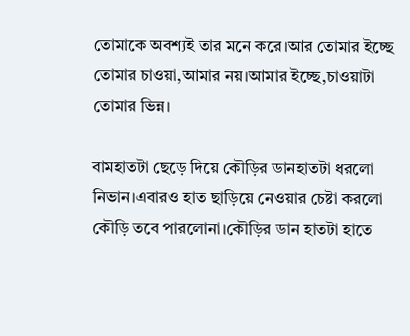তোমাকে অবশ্যই তার মনে করে।আর তোমার ইচ্ছে তোমার চাওয়া,আমার নয়।আমার ইচ্ছে,চাওয়াটা তোমার ভিন্ন।

বামহাতটা ছেড়ে দিয়ে কৌড়ির ডানহাতটা ধরলো নিভান।এবারও হাত ছাড়িয়ে নেওয়ার চেষ্টা করলো কৌড়ি তবে পারলোনা।কৌড়ির ডান হাতটা হাতে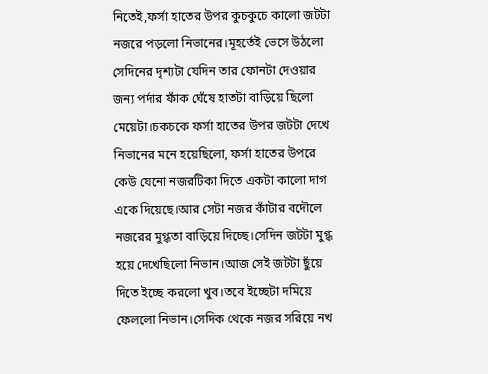নিতেই,ফর্সা হাতের উপর কুচকুচে কালো জটটা নজরে পড়লো নিভানের।মূহর্তেই ভেসে উঠলো সেদিনের দৃশ্যটা যেদিন তার ফোনটা দেওয়ার জন্য পর্দার ফাঁক ঘেঁষে হাতটা বাড়িয়ে ছিলো মেয়েটা।চকচকে ফর্সা হাতের উপর জটটা দেখে নিভানের মনে হয়েছিলো, ফর্সা হাতের উপরে কেউ যেনো নজরটিকা দিতে একটা কালো দাগ একে দিয়েছে।আর সেটা নজর কাঁটার বদৌলে নজরের মুগ্ধতা বাড়িয়ে দিচ্ছে।সেদিন জটটা মুগ্ধ হয়ে দেখেছিলো নিভান।আজ সেই জটটা ছুঁয়ে দিতে ইচ্ছে করলো খুব।তবে ইচ্ছেটা দমিয়ে ফেললো নিভান।সেদিক থেকে নজর সরিয়ে নখ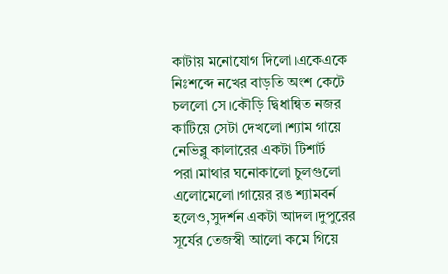কাটায় মনোযোগ দিলো।একেএকে নিঃশব্দে নখের বাড়তি অংশ কেটে চললো সে।কৌড়ি দ্বিধান্বিত নজর কাটিয়ে সেটা দেখলো।শ্যাম গায়ে নেভিব্লু কালারের একটা টিশার্ট পরা।মাথার ঘনোকালো চুলগুলো এলোমেলো।গায়ের রঙ শ্যামবর্ন হলেও,সুদর্শন একটা আদল।দুপুরের সূর্যের তেজস্বী আলো কমে গিয়ে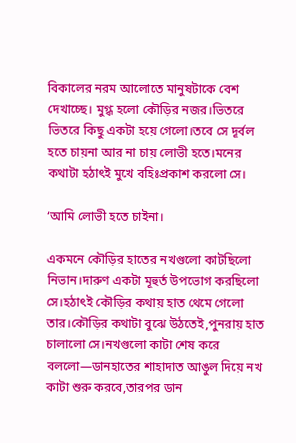বিকালের নরম আলোতে মানুষটাকে বেশ দেখাচ্ছে। মুগ্ধ হলো কৌড়ির নজর।ভিতরে ভিতরে কিছু একটা হয়ে গেলো।তবে সে দূর্বল হতে চায়না আর না চায় লোভী হতে।মনের কথাটা হঠাৎই মুখে বহিঃপ্রকাশ করলো সে।

‘আমি লোভী হতে চাইনা।

একমনে কৌড়ির হাতের নখগুলো কাটছিলো নিভান।দারুণ একটা মূহুর্ত উপভোগ করছিলো সে।হঠাৎই কৌড়ির কথায় হাত থেমে গেলো তার।কৌড়ির কথাটা বুঝে উঠতেই,পুনরায় হাত চালালো সে।নখগুলো কাটা শেষ করে বললো—ডানহাতের শাহাদাত আঙুল দিয়ে নখ কাটা শুরু করবে,তারপর ডান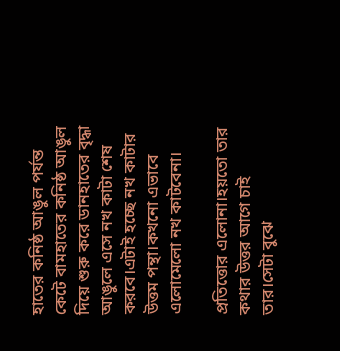হাতের কনিষ্ঠ আঙুল পর্যন্ত কেটে বামহাতের কনিষ্ঠ আঙুল দিয়ে শুরু করে ডানহাতের বৃদ্ধা আঙুলে এসে নখ কাটা শেষ করবে।এটাই হচ্ছে নখ কাটার উত্তম পন্থা।কখনো এভাবে এলোমেলো নখ কাটবেনা।

প্রতিত্তোর এলোনা।হয়তো তার কথার উত্তর আগে চাই তার।সেটা বুঝে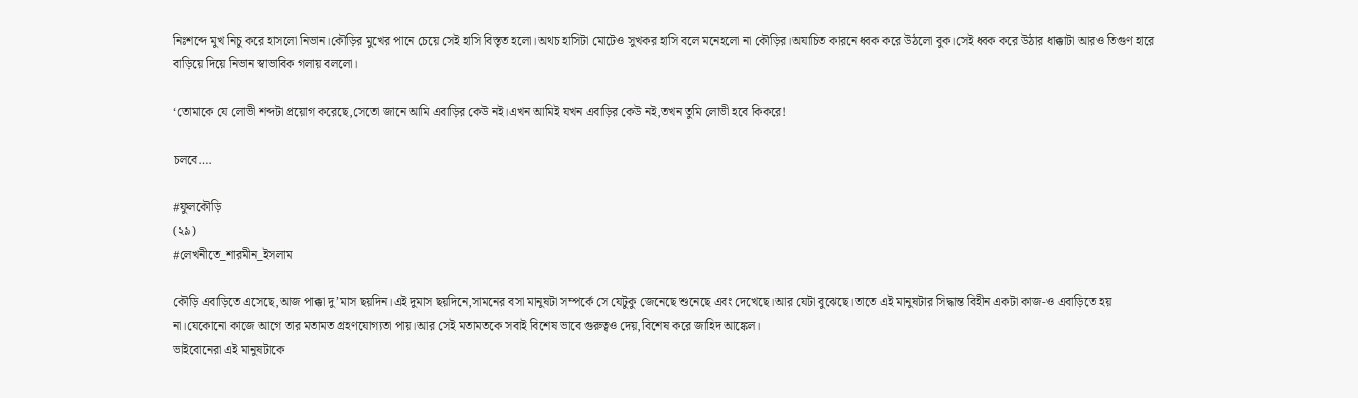নিঃশব্দে মুখ নিচু করে হাসলো নিভান।কৌড়ির মুখের পানে চেয়ে সেই হাসি বিস্তৃত হলো।অথচ হাসিটা মোটেও সুখকর হাসি বলে মনেহলো না কৌড়ির।অযাচিত কারনে ধ্বক করে উঠলো বুক।সেই ধ্বক করে উঠার ধাক্কাটা আরও তিগুণ হারে বাড়িয়ে দিয়ে নিভান স্বাভাবিক গলায় বললো।

‘তোমাকে যে লোভী শব্দটা প্রয়োগ করেছে,সেতো জানে আমি এবাড়ির কেউ নই।এখন আমিই যখন এবাড়ির কেউ নই,তখন তুমি লোভী হবে কিকরে!

চলবে….

#ফুলকৌড়ি
(২৯)
#লেখনীতে_শারমীন_ইসলাম

কৌড়ি এবাড়িতে এসেছে,আজ পাক্কা দু’মাস ছয়দিন।এই দুমাস ছয়দিনে,সামনের বসা মানুষটা সম্পর্কে সে যেটুকু জেনেছে শুনেছে এবং দেখেছে।আর যেটা বুঝেছে।তাতে এই মানুষটার সিদ্ধান্ত বিহীন একটা কাজ-ও এবাড়িতে হয় না।যেকোনো কাজে আগে তার মতামত গ্রহণযোগ্যতা পায়।আর সেই মতামতকে সবাই বিশেষ ভাবে গুরুত্বও দেয়,বিশেষ করে জাহিদ আঙ্কেল।
ভাইবোনেরা এই মানুষটাকে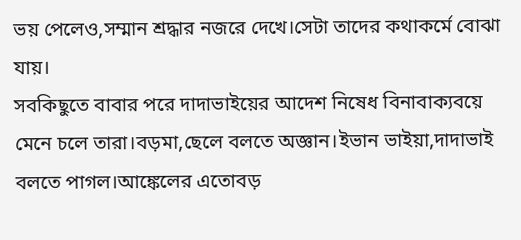ভয় পেলেও,সম্মান শ্রদ্ধার নজরে দেখে।সেটা তাদের কথাকর্মে বোঝা যায়।
সবকিছুতে বাবার পরে দাদাভাইয়ের আদেশ নিষেধ বিনাবাক্যবয়ে মেনে চলে তারা।বড়মা,ছেলে বলতে অজ্ঞান।ইভান ভাইয়া,দাদাভাই বলতে পাগল।আঙ্কেলের এতোবড়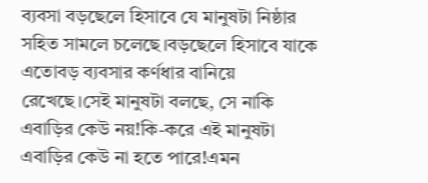ব্যবসা বড়ছেলে হিসাবে যে মানুষটা নিষ্ঠার সহিত সামলে চলেছে।বড়ছেলে হিসাবে যাকে এতোবড় ব্যবসার কর্ণধার বানিয়ে রেখেছে।সেই মানুষটা বলছে, সে নাকি এবাড়ির কেউ নয়!কি-করে এই মানুষটা এবাড়ির কেউ না হতে পারে!এমন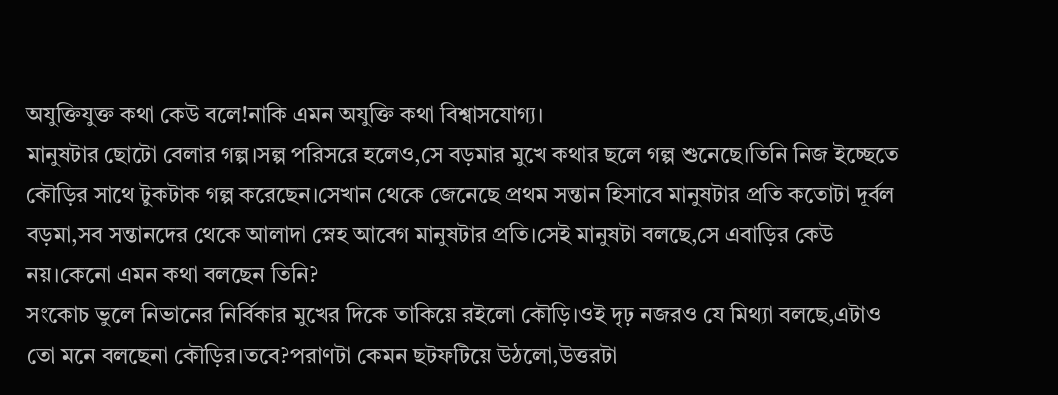অযুক্তিযুক্ত কথা কেউ বলে!নাকি এমন অযুক্তি কথা বিশ্বাসযোগ্য।
মানুষটার ছোটো বেলার গল্প।সল্প পরিসরে হলেও,সে বড়মার মুখে কথার ছলে গল্প শুনেছে।তিনি নিজ ইচ্ছেতে কৌড়ির সাথে টুকটাক গল্প করেছেন।সেখান থেকে জেনেছে প্রথম সন্তান হিসাবে মানুষটার প্রতি কতোটা দূর্বল বড়মা,সব সন্তানদের থেকে আলাদা স্নেহ আবেগ মানুষটার প্রতি।সেই মানুষটা বলছে,সে এবাড়ির কেউ নয়।কেনো এমন কথা বলছেন তিনি?
সংকোচ ভুলে নিভানের নির্বিকার মুখের দিকে তাকিয়ে রইলো কৌড়ি।ওই দৃঢ় নজরও যে মিথ্যা বলছে,এটাও তো মনে বলছেনা কৌড়ির।তবে?পরাণটা কেমন ছটফটিয়ে উঠলো,উত্তরটা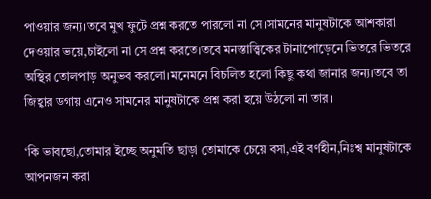পাওয়ার জন্য।তবে মুখ ফুটে প্রশ্ন করতে পারলো না সে।সামনের মানুষটাকে আশকারা দেওয়ার ভয়ে,চাইলো না সে প্রশ্ন করতে।তবে মনস্তাত্ত্বিকের টানাপোড়েনে ভিতরে ভিতরে অস্থির তোলপাড় অনুভব করলো।মনেমনে বিচলিত হলো কিছু কথা জানার জন্য।তবে তা জিহ্বার ডগায় এনেও সামনের মানুষটাকে প্রশ্ন করা হয়ে উঠলো না তার।

‘কি ভাবছো,তোমার ইচ্ছে অনুমতি ছাড়া তোমাকে চেয়ে বসা,এই বর্ণহীন,নিঃশ্ব মানুষটাকে আপনজন করা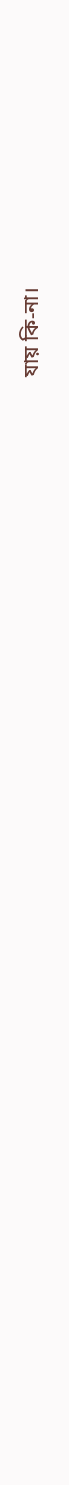যায় কি-না।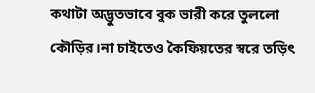কথাটা অদ্ভুতভাবে বুক ভারী করে তুললো কৌড়ির।না চাইতেও কৈফিয়তের স্বরে তড়িৎ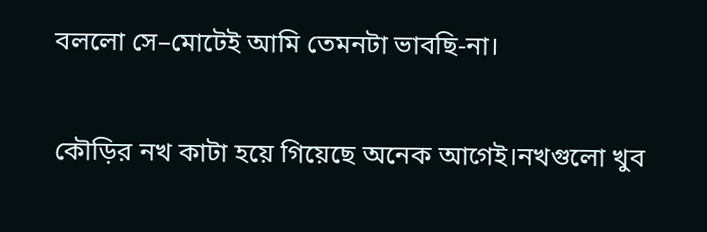বললো সে–মোটেই আমি তেমনটা ভাবছি-না।

কৌড়ির নখ কাটা হয়ে গিয়েছে অনেক আগেই।নখগুলো খুব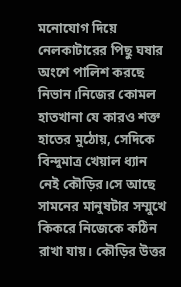মনোযোগ দিয়ে নেলকাটারের পিছু ঘষার অংশে পালিশ করছে নিভান।নিজের কোমল হাতখানা যে কারও শক্ত হাতের মুঠোয়, সেদিকে বিন্দুমাত্র খেয়াল ধ্যান নেই কৌড়ির।সে আছে সামনের মানুষটার সম্মুখে কিকরে নিজেকে কঠিন রাখা যায়। কৌড়ির উত্তর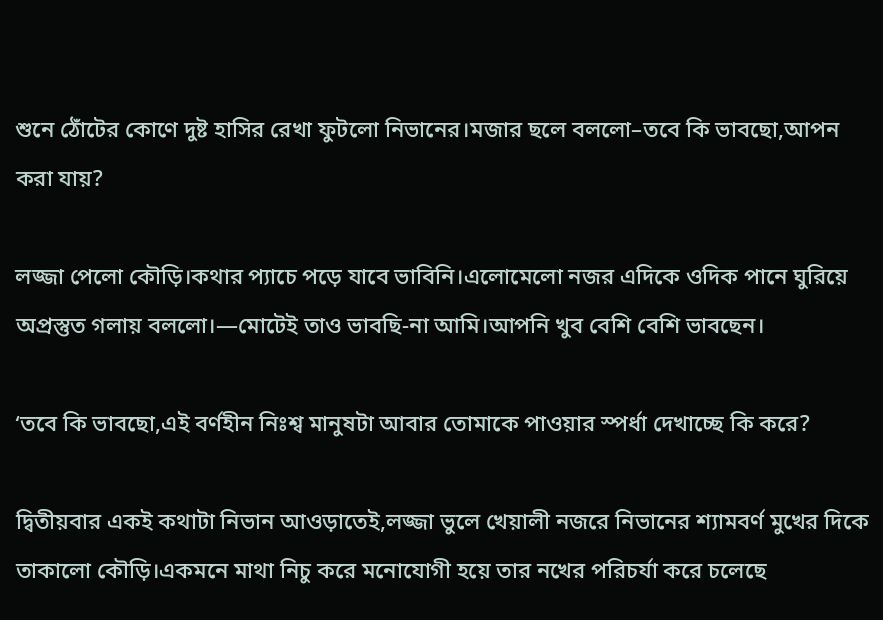শুনে ঠোঁটের কোণে দুষ্ট হাসির রেখা ফুটলো নিভানের।মজার ছলে বললো–তবে কি ভাবছো,আপন করা যায়?

লজ্জা পেলো কৌড়ি।কথার প্যাচে পড়ে যাবে ভাবিনি।এলোমেলো নজর এদিকে ওদিক পানে ঘুরিয়ে অপ্রস্তুত গলায় বললো।—মোটেই তাও ভাবছি-না আমি।আপনি খুব বেশি বেশি ভাবছেন।

‘তবে কি ভাবছো,এই বর্ণহীন নিঃশ্ব মানুষটা আবার তোমাকে পাওয়ার স্পর্ধা দেখাচ্ছে কি করে?

দ্বিতীয়বার একই কথাটা নিভান আওড়াতেই,লজ্জা ভুলে খেয়ালী নজরে নিভানের শ্যামবর্ণ মুখের দিকে তাকালো কৌড়ি।একমনে মাথা নিচু করে মনোযোগী হয়ে তার নখের পরিচর্যা করে চলেছে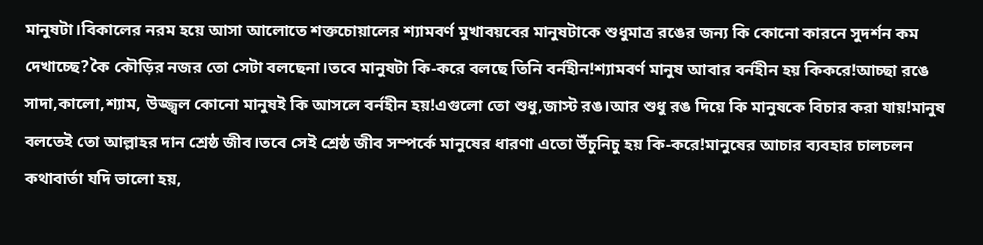মানুষটা।বিকালের নরম হয়ে আসা আলোতে শক্তচোয়ালের শ্যামবর্ণ মুখাবয়বের মানুষটাকে শুধুমাত্র রঙের জন্য কি কোনো কারনে সুদর্শন কম দেখাচ্ছে?কৈ কৌড়ির নজর তো সেটা বলছেনা।তবে মানুষটা কি-করে বলছে তিনি বর্নহীন!শ্যামবর্ণ মানুষ আবার বর্নহীন হয় কিকরে!আচ্ছা রঙে সাদা,কালো,শ্যাম, উজ্জ্বল কোনো মানুষই কি আসলে বর্নহীন হয়!এগুলো তো শুধু,জাস্ট রঙ।আর শুধু রঙ দিয়ে কি মানুষকে বিচার করা যায়!মানুষ বলতেই তো আল্লাহর দান শ্রেষ্ঠ জীব।তবে সেই শ্রেষ্ঠ জীব সম্পর্কে মানুষের ধারণা এতো উঁচুনিচু হয় কি-করে!মানুষের আচার ব্যবহার চালচলন কথাবার্তা যদি ভালো হয়,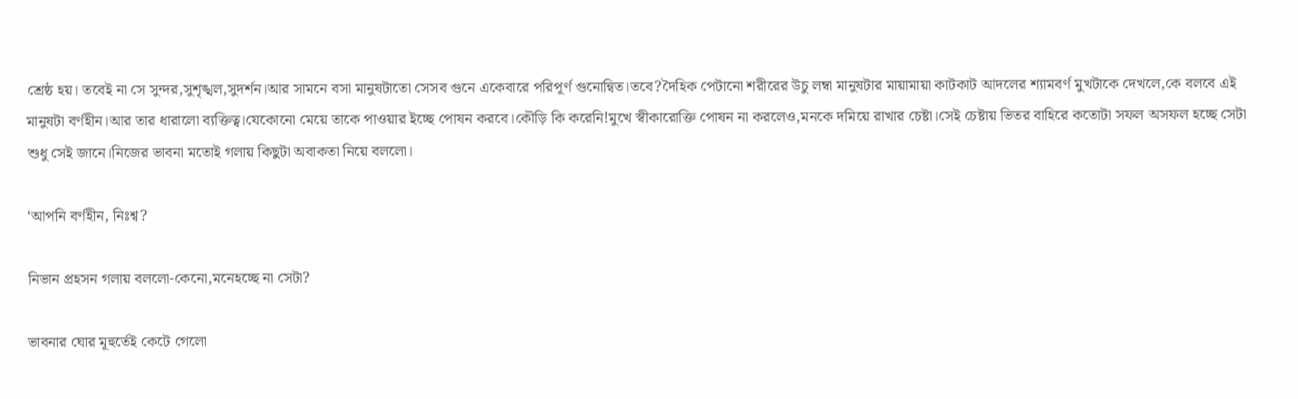শ্রেষ্ঠ হয়। তবেই না সে সুন্দর,সুশৃঙ্খল,সুদর্শন।আর সামনে বসা মানুষটাতো সেসব গুনে একেবারে পরিপূর্ণ গুনোন্বিত।তবে?দৈহিক পেটানো শরীরের উচু লম্বা মানুষটার মায়ামায়া কাটকাট আদলের শ্যামবর্ণ মুখটাকে দেখলে,কে বলবে এই মানুষটা বর্ণহীন।আর তার ধারালো ব্যক্তিত্ব।যেকোনো মেয়ে তাকে পাওয়ার ইচ্ছে পোষন করবে।কৌড়ি কি করেনি!মুখে স্বীকারোক্তি পোষন না করলেও,মনকে দমিয়ে রাখার চেষ্টা।সেই চেষ্টায় ভিতর বাহিরে কতোটা সফল অসফল হচ্ছে সেটা শুধু সেই জানে।নিজের ভাবনা মতোই গলায় কিছুটা অবাকতা নিয়ে বললো।

‘আপনি বর্ণহীন, নিঃশ্ব?

নিভান প্রহসন গলায় বললো-কেনো,মনেহচ্ছে না সেটা?

ভাবনার ঘোর মূহুর্তেই কেটে গেলো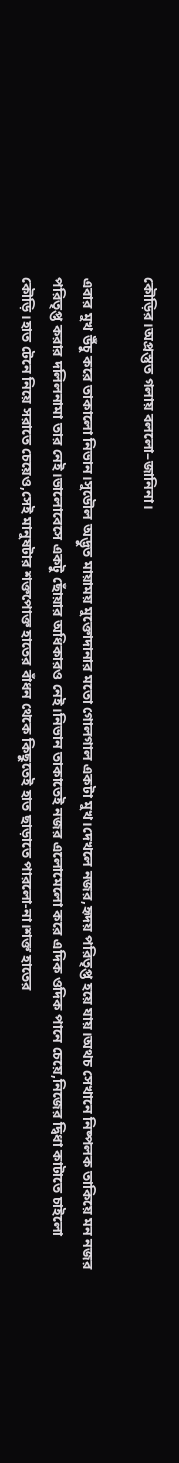কৌড়ির।অপ্রস্তুত গলায় বললো–জানিনা।

এবার মুখ উঁচু করে তাকালো নিভান।সুডৌল অদ্ভুত মায়াময় মুক্তোদানার মতো গোলগাল একটা মুখ।দেখলে নজর,হৃদয় পরিতৃপ্ত হয়ে যায়।অথচ সেখানে নিষ্পলক তাকিয়ে মন নজর পরিতৃপ্ত করার দলিলনামা তার নেই।ভালোবেসে একটু ছোঁয়ার অধিকারও নেই।নিভান তাকাতেই নজর এলোমেলো করে এদিক ওদিক পানে চেয়ে,নিজের দ্বিধা কাটাতে চাইলো কৌড়ি।হাত টেনে নিয়ে সরাতে চেয়েও,সেই মানুষটার শক্তপোক্ত হাতের বাঁধন থেকে কিছুতেই হাত ছাড়াতে পারলো-না।শক্ত হাতের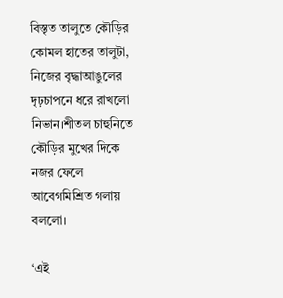বিস্তৃত তালুতে কৌড়ির কোমল হাতের তালুটা, নিজের বৃদ্ধাআঙুলের দৃঢ়চাপনে ধরে রাখলো নিভান।শীতল চাহুনিতে কৌড়ির মুখের দিকে নজর ফেলে আবেগমিশ্রিত গলায় বললো।

‘এই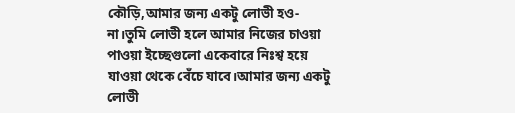কৌড়ি,আমার জন্য একটু লোভী হও-না।তুমি লোভী হলে আমার নিজের চাওয়া পাওয়া ইচ্ছেগুলো একেবারে নিঃশ্ব হয়ে যাওয়া থেকে বেঁচে যাবে।আমার জন্য একটু লোভী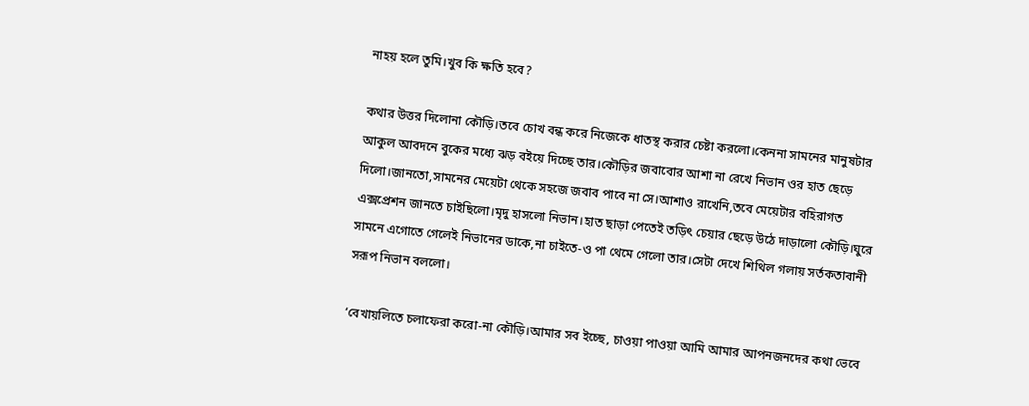নাহয় হলে তুমি।খুব কি ক্ষতি হবে?

কথার উত্তর দিলোনা কৌড়ি।তবে চোখ বন্ধ করে নিজেকে ধাতস্থ করার চেষ্টা করলো।কেননা সামনের মানুষটার আকুল আবদনে বুকের মধ্যে ঝড় বইয়ে দিচ্ছে তার।কৌড়ির জবাবোর আশা না রেখে নিভান ওর হাত ছেড়ে দিলো।জানতো,সামনের মেয়েটা থেকে সহজে জবাব পাবে না সে।আশাও রাখেনি,তবে মেয়েটার বহিরাগত এক্সপ্রেশন জানতে চাইছিলো।মৃদু হাসলো নিভান।হাত ছাড়া পেতেই তড়িৎ চেয়ার ছেড়ে উঠে দাড়ালো কৌড়ি।ঘুরে সামনে এগোতে গেলেই নিভানের ডাকে,না চাইতে-ও পা থেমে গেলো তার।সেটা দেখে শিথিল গলায় সর্তকতাবানী সরূপ নিভান বললো।

‘বেখায়লিতে চলাফেরা করো-না কৌড়ি।আমার সব ইচ্ছে, চাওয়া পাওয়া আমি আমার আপনজনদের কথা ভেবে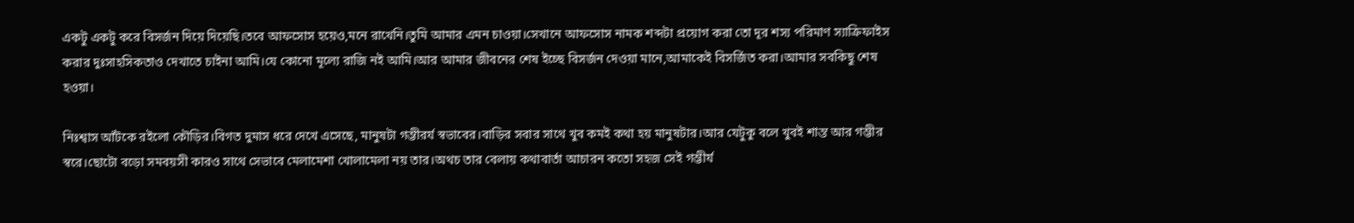একটু একটু করে বিসর্জন দিয়ে দিয়েছি।তবে আফসোস হয়েও,মনে রাখেনি।তুমি আমার এমন চাওয়া।সেখানে আফসোস নামক শব্দটা প্রয়োগ করা তো দূর শস্য পরিমাণ স্যাক্রিফাইস করার দুঃসাহসিকতাও দেখাতে চাইনা আমি।যে কোনো মূল্যে রাজি নই আমি।আর আমার জীবনের শেষ ইচ্ছে বিসর্জন দেওয়া মানে,আমাকেই বিসর্জিত করা।আমার সবকিছু শেষ হওয়া।

নিঃশ্বাস আঁটকে রইলো কৌড়ির।বিগত দুমাস ধরে দেখে এসেছে, মানুষটা গম্ভীরর্য স্বভাবের।বাড়ির সবার সাথে খুব কমই কথা হয় মানুষটার।আর যেটুকু বলে খুবই শান্ত আর গম্ভীর স্বরে।ছোটো বড়ো সমবয়সী কারও সাথে সেভাবে মেলামেশা খোলামেলা নয় তার।অথচ তার বেলায় কথাবার্তা আচারন কতো সহজ সেই গম্ভীর্য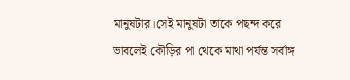মানুষটার।সেই মানুষটা তাকে পছন্দ করে ভাবলেই কৌড়ির পা থেকে মাথা পর্যন্ত সর্বাঙ্গ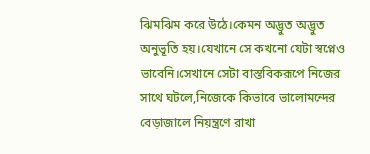ঝিমঝিম করে উঠে।কেমন অদ্ভুত অদ্ভুত অনুভূতি হয়।যেখানে সে কখনো যেটা স্বপ্নেও ভাবেনি।সেখানে সেটা বাস্তবিকরূপে নিজের সাথে ঘটলে,নিজেকে কিভাবে ভালোমন্দের বেড়াজালে নিয়ন্ত্রণে রাখা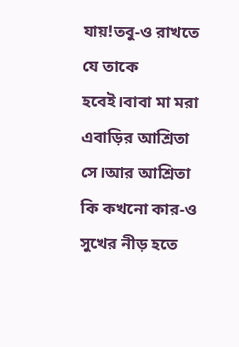যায়!তবু-ও রাখতে যে তাকে হবেই।বাবা মা মরা এবাড়ির আশ্রিতা সে।আর আশ্রিতা কি কখনো কার-ও সুখের নীড় হতে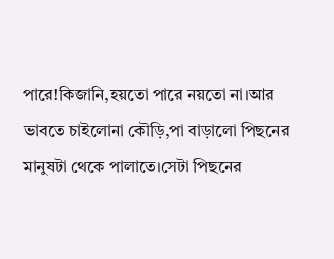পারে!কিজানি,হয়তো পারে নয়তো না।আর ভাবতে চাইলোনা কৌড়ি,পা বাড়ালো পিছনের মানুষটা থেকে পালাতে।সেটা পিছনের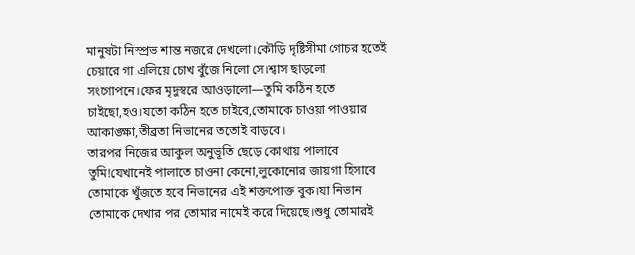মানুষটা নিস্প্রভ শান্ত নজরে দেখলো।কৌড়ি দৃষ্টিসীমা গোচর হতেই চেয়ারে গা এলিয়ে চোখ বুঁজে নিলো সে।শ্বাস ছাড়লো সংগোপনে।ফের মৃদুস্বরে আওড়ালো—তুমি কঠিন হতে চাইছো,হও।যতো কঠিন হতে চাইবে,তোমাকে চাওয়া পাওয়ার আকাঙ্ক্ষা,তীব্রতা নিভানের ততোই বাড়বে।
তারপর নিজের আকুল অনুভূতি ছেড়ে কোথায় পালাবে তুমি!যেখানেই পালাতে চাওনা কেনো,লুকোনোর জায়গা হিসাবে তোমাকে খুঁজতে হবে নিভানের এই শক্তপোক্ত বুক।যা নিভান তোমাকে দেখার পর তোমার নামেই করে দিয়েছে।শুধু তোমারই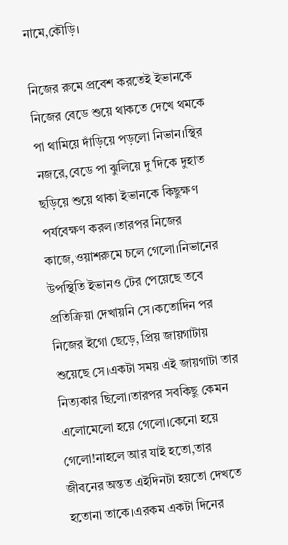নামে,কৌড়ি।

নিজের রুমে প্রবেশ করতেই ইভানকে নিজের বেডে শুয়ে থাকতে দেখে থমকে পা থামিয়ে দাঁড়িয়ে পড়লো নিভান।স্থির নজরে,বেডে পা ঝুলিয়ে দু’দিকে দুহাত ছড়িয়ে শুয়ে থাকা ইভানকে কিছুক্ষণ পর্যবেক্ষণ করল।তারপর নিজের কাজে,ওয়াশরুমে চলে গেলো।নিভানের উপস্থিতি ইভানও টের পেয়েছে তবে প্রতিক্রিয়া দেখায়নি সে।কতোদিন পর নিজের ইগো ছেড়ে, প্রিয় জায়গাটায় শুয়েছে সে।একটা সময় এই জায়গাটা তার নিত্যকার ছিলো।তারপর সবকিছু কেমন এলোমেলো হয়ে গেলো।কেনো হয়ে গেলো!নাহলে আর যাই হতো,তার জীবনের অন্তত এইদিনটা হয়তো দেখতে হতোনা তাকে।এরকম একটা দিনের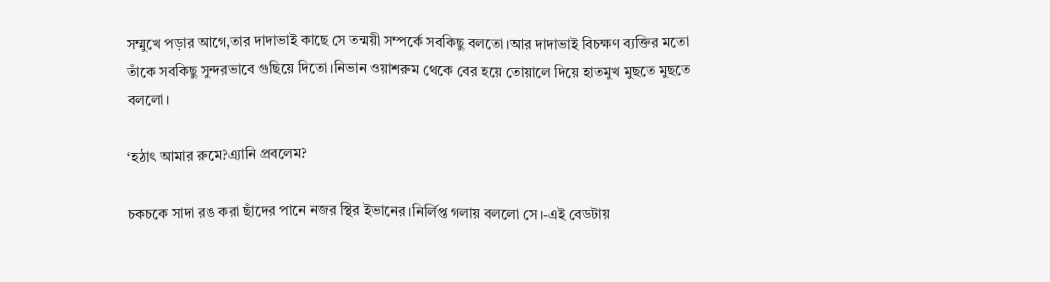সম্মুখে পড়ার আগে,তার দাদাভাই কাছে সে তন্ময়ী সম্পর্কে সবকিছু বলতো।আর দাদাভাই বিচক্ষণ ব্যক্তির মতো তাঁকে সবকিছু সুন্দরভাবে গুছিয়ে দিতো।নিভান ওয়াশরুম থেকে বের হয়ে তোয়ালে দিয়ে হাতমুখ মুছতে মুছতে বললো।

‘হঠাৎ আমার রুমে?এ্যানি প্রবলেম?

চকচকে সাদা রঙ করা ছাঁদের পানে নজর স্থির ইভানের।নির্লিপ্ত গলায় বললো সে।-এই বেডটায়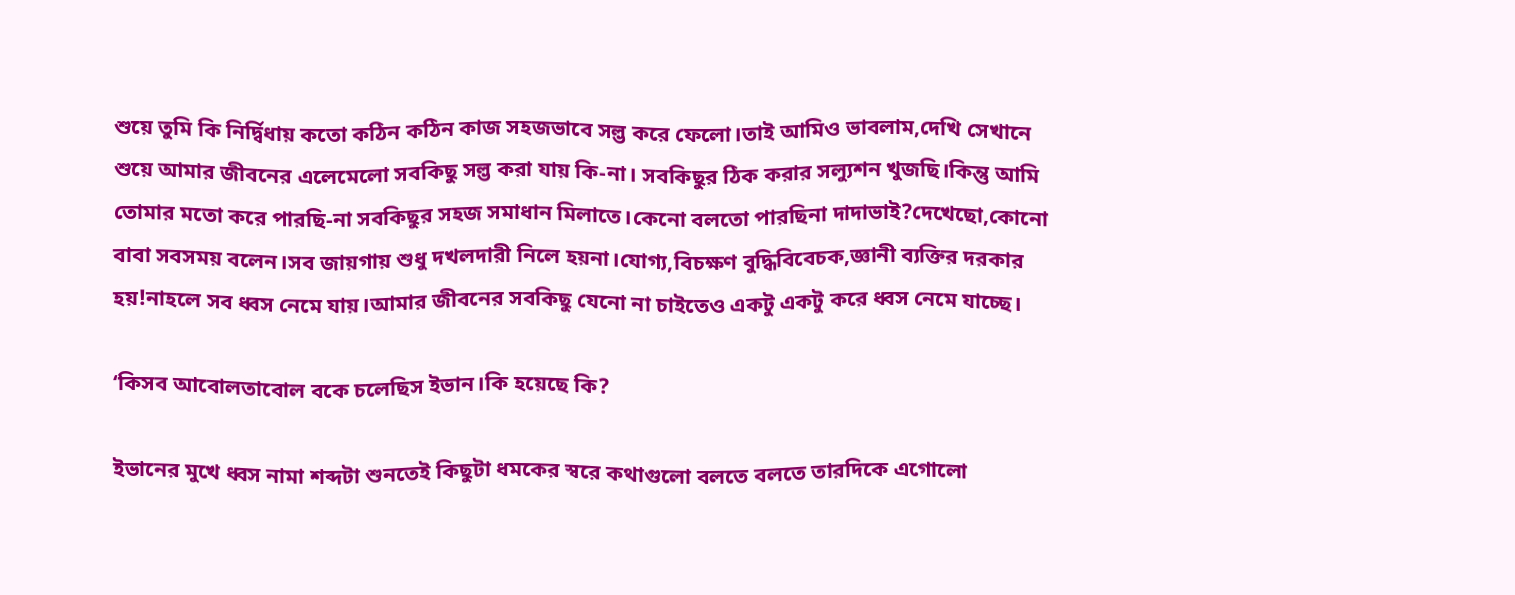শুয়ে তুমি কি নির্দ্বিধায় কতো কঠিন কঠিন কাজ সহজভাবে সল্ভ করে ফেলো।তাই আমিও ভাবলাম,দেখি সেখানে শুয়ে আমার জীবনের এলেমেলো সবকিছু সল্ভ করা যায় কি-না। সবকিছুর ঠিক করার সল্যুশন খুজছি।কিন্তু আমি তোমার মতো করে পারছি-না সবকিছুর সহজ সমাধান মিলাতে।কেনো বলতো পারছিনা দাদাভাই?দেখেছো,কোনো বাবা সবসময় বলেন।সব জায়গায় শুধু দখলদারী নিলে হয়না।যোগ্য,বিচক্ষণ বুদ্ধিবিবেচক,জ্ঞানী ব্যক্তির দরকার হয়!নাহলে সব ধ্বস নেমে যায়।আমার জীবনের সবকিছু যেনো না চাইতেও একটু একটু করে ধ্বস নেমে যাচ্ছে।

‘কিসব আবোলতাবোল বকে চলেছিস ইভান।কি হয়েছে কি?

ইভানের মুখে ধ্বস নামা শব্দটা শুনতেই কিছুটা ধমকের স্বরে কথাগুলো বলতে বলতে তারদিকে এগোলো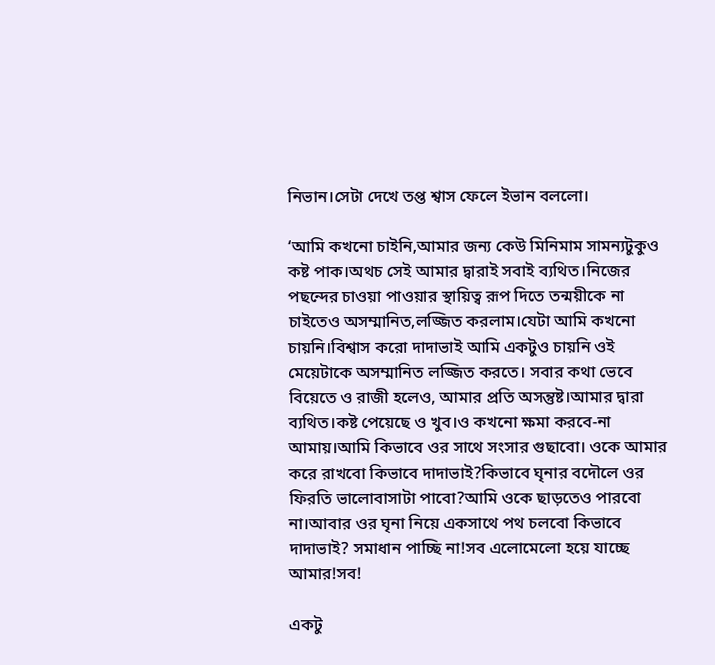নিভান।সেটা দেখে তপ্ত শ্বাস ফেলে ইভান বললো।

‘আমি কখনো চাইনি,আমার জন্য কেউ মিনিমাম সামন্যটুকুও কষ্ট পাক।অথচ সেই আমার দ্বারাই সবাই ব্যথিত।নিজের পছন্দের চাওয়া পাওয়ার স্থায়িত্ব রূপ দিতে তন্ময়ীকে না চাইতেও অসম্মানিত,লজ্জিত করলাম।যেটা আমি কখনো চায়নি।বিশ্বাস করো দাদাভাই আমি একটুও চায়নি ওই মেয়েটাকে অসম্মানিত লজ্জিত করতে। সবার কথা ভেবে বিয়েতে ও রাজী হলেও, আমার প্রতি অসন্তুষ্ট।আমার দ্বারা ব্যথিত।কষ্ট পেয়েছে ও খুব।ও কখনো ক্ষমা করবে-না আমায়।আমি কিভাবে ওর সাথে সংসার গুছাবো। ওকে আমার করে রাখবো কিভাবে দাদাভাই?কিভাবে ঘৃনার বদৌলে ওর ফিরতি ভালোবাসাটা পাবো?আমি ওকে ছাড়তেও পারবো না।আবার ওর ঘৃনা নিয়ে একসাথে পথ চলবো কিভাবে দাদাভাই? সমাধান পাচ্ছি না!সব এলোমেলো হয়ে যাচ্ছে আমার!সব!

একটু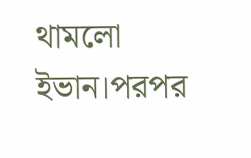থামলো ইভান।পরপর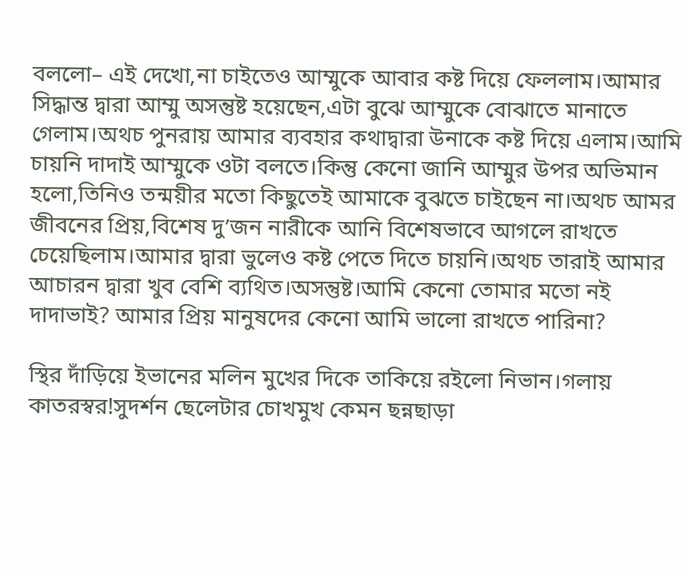বললো– এই দেখো,না চাইতেও আম্মুকে আবার কষ্ট দিয়ে ফেললাম।আমার সিদ্ধান্ত দ্বারা আম্মু অসন্তুষ্ট হয়েছেন,এটা বুঝে আম্মুকে বোঝাতে মানাতে গেলাম।অথচ পুনরায় আমার ব্যবহার কথাদ্বারা উনাকে কষ্ট দিয়ে এলাম।আমি চায়নি দাদাই আম্মুকে ওটা বলতে।কিন্তু কেনো জানি আম্মুর উপর অভিমান হলো,তিনিও তন্ময়ীর মতো কিছুতেই আমাকে বুঝতে চাইছেন না।অথচ আমর জীবনের প্রিয়,বিশেষ দু’জন নারীকে আনি বিশেষভাবে আগলে রাখতে চেয়েছিলাম।আমার দ্বারা ভুলেও কষ্ট পেতে দিতে চায়নি।অথচ তারাই আমার আচারন দ্বারা খুব বেশি ব্যথিত।অসন্তুষ্ট।আমি কেনো তোমার মতো নই দাদাভাই? আমার প্রিয় মানুষদের কেনো আমি ভালো রাখতে পারিনা?

স্থির দাঁড়িয়ে ইভানের মলিন মুখের দিকে তাকিয়ে রইলো নিভান।গলায় কাতরস্বর!সুদর্শন ছেলেটার চোখমুখ কেমন ছন্নছাড়া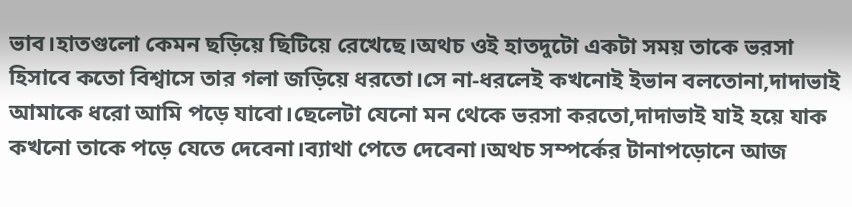ভাব।হাতগুলো কেমন ছড়িয়ে ছিটিয়ে রেখেছে।অথচ ওই হাতদুটো একটা সময় তাকে ভরসা হিসাবে কতো বিশ্বাসে তার গলা জড়িয়ে ধরতো।সে না-ধরলেই কখনোই ইভান বলতোনা,দাদাভাই আমাকে ধরো আমি পড়ে যাবো।ছেলেটা যেনো মন থেকে ভরসা করতো,দাদাভাই যাই হয়ে যাক কখনো তাকে পড়ে যেতে দেবেনা।ব্যাথা পেতে দেবেনা।অথচ সম্পর্কের টানাপড়োনে আজ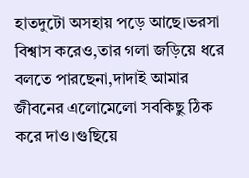হাতদুটো অসহায় পড়ে আছে।ভরসা বিশ্বাস করেও,তার গলা জড়িয়ে ধরে বলতে পারছেনা,দাদাই আমার জীবনের এলোমেলো সবকিছু ঠিক করে দাও।গুছিয়ে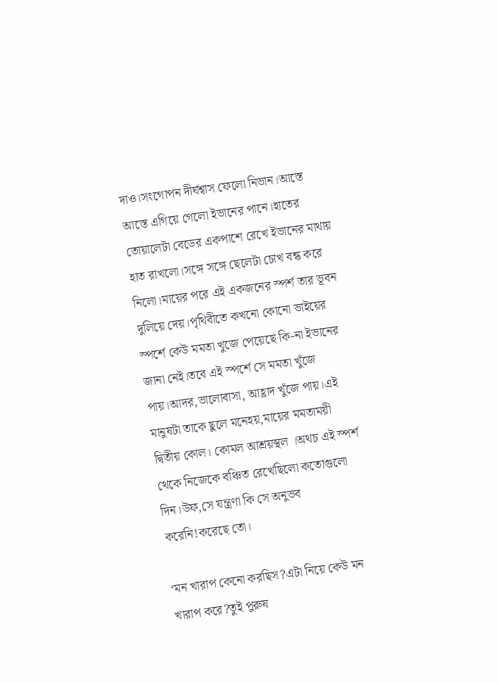দাও।সংগোপন দীর্ঘশ্বাস ফেলো নিভান।আস্তে আস্তে এগিয়ে গেলো ইভানের পানে।হাতের তোয়ালেটা বেডের একপাশে রেখে ইভানের মাথায় হাত রাখলো।সঙ্গে সঙ্গে ছেলেটা চোখ বন্ধ করে নিলো।মায়ের পরে এই একজনের স্পর্শ তার ভূবন দুলিয়ে দেয়।পৃথিবীতে কখনো কোনো ভাইয়ের স্পর্শে কেউ মমতা খুজে পেয়েছে কি-না ইভানের জানা নেই।তবে এই স্পর্শে সে মমতা খুঁজে পায়।আদর,ভালোবাসা, আহ্লাদ খুঁজে পায়।এই মানুষটা তাকে ছুলে মনেহয়,মায়ের মমতাময়ী দ্বিতীয় কোল। কোমল আশ্রয়স্থল ।অথচ এই স্পর্শ থেকে নিজেকে বঞ্চিত রেখেছিলো কতোগুলো দিন।উফ,সে যন্ত্রণা কি সে অনুভব করেনি!করেছে তো।

‘মন খারাপ কেনো করছিস?এটা নিয়ে কেউ মন খারাপ করে?তুই পুরুষ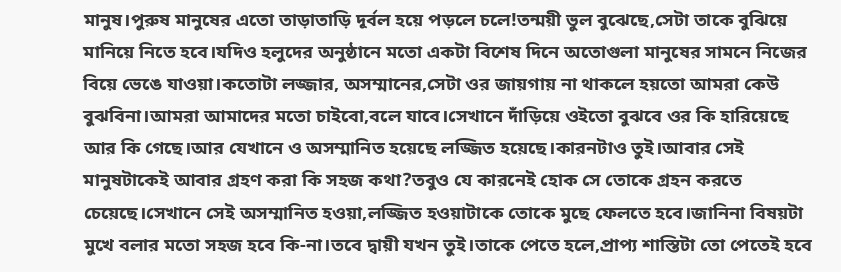মানুষ।পুরুষ মানুষের এতো তাড়াতাড়ি দূর্বল হয়ে পড়লে চলে!তন্ময়ী ভুল বুঝেছে,সেটা তাকে বুঝিয়ে মানিয়ে নিতে হবে।যদিও হলুদের অনুষ্ঠানে মতো একটা বিশেষ দিনে অতোগুলা মানুষের সামনে নিজের বিয়ে ভেঙে যাওয়া।কতোটা লজ্জার, অসম্মানের,সেটা ওর জায়গায় না থাকলে হয়তো আমরা কেউ বুঝবিনা।আমরা আমাদের মতো চাইবো,বলে যাবে।সেখানে দাঁড়িয়ে ওইতো বুঝবে ওর কি হারিয়েছে আর কি গেছে।আর যেখানে ও অসম্মানিত হয়েছে লজ্জিত হয়েছে।কারনটাও তুই।আবার সেই মানুষটাকেই আবার গ্রহণ করা কি সহজ কথা?তবুও যে কারনেই হোক সে তোকে গ্রহন করতে চেয়েছে।সেখানে সেই অসম্মানিত হওয়া,লজ্জিত হওয়াটাকে তোকে মুছে ফেলতে হবে।জানিনা বিষয়টা মুখে বলার মতো সহজ হবে কি-না।তবে দ্বায়ী যখন তুই।তাকে পেতে হলে,প্রাপ্য শাস্তিটা তো পেতেই হবে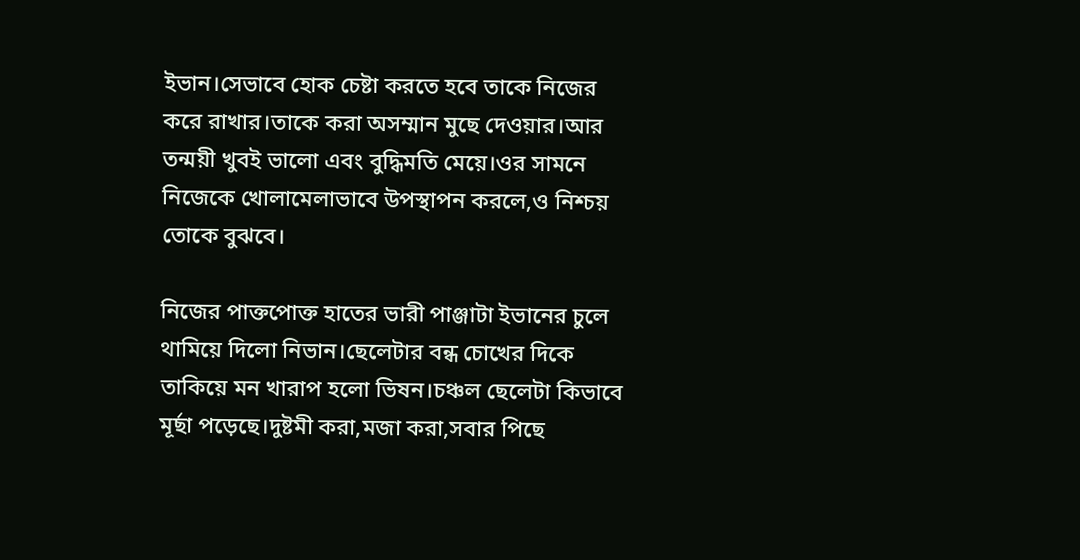ইভান।সেভাবে হোক চেষ্টা করতে হবে তাকে নিজের করে রাখার।তাকে করা অসম্মান মুছে দেওয়ার।আর তন্ময়ী খুবই ভালো এবং বুদ্ধিমতি মেয়ে।ওর সামনে নিজেকে খোলামেলাভাবে উপস্থাপন করলে,ও নিশ্চয় তোকে বুঝবে।

নিজের পাক্তপোক্ত হাতের ভারী পাঞ্জাটা ইভানের চুলে থামিয়ে দিলো নিভান।ছেলেটার বন্ধ চোখের দিকে তাকিয়ে মন খারাপ হলো ভিষন।চঞ্চল ছেলেটা কিভাবে মূর্ছা পড়েছে।দুষ্টমী করা,মজা করা,সবার পিছে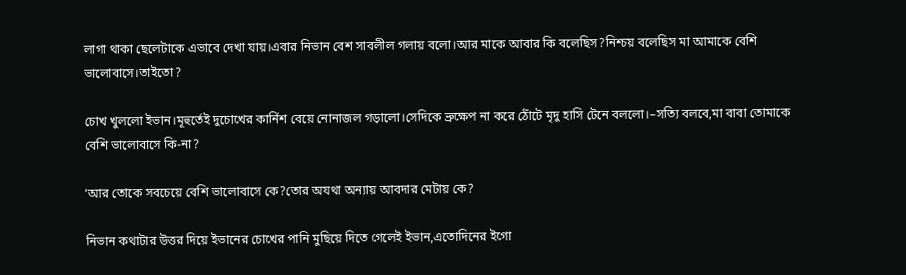লাগা থাকা ছেলেটাকে এভাবে দেখা যায়।এবার নিভান বেশ সাবলীল গলায় বলো।আর মাকে আবার কি বলেছিস?নিশ্চয় বলেছিস মা আমাকে বেশি ভালোবাসে।তাইতো?

চোখ খুললো ইভান।মূহুর্তেই দুচোখের কার্নিশ বেয়ে নোনাজল গড়ালো।সেদিকে ভ্রুক্ষেপ না করে ঠোঁটে মৃদু হাসি টেনে বললো।–সত্যি বলবে,মা বাবা তোমাকে বেশি ভালোবাসে কি-না?

‘আর তোকে সবচেয়ে বেশি ভালোবাসে কে?তোর অযথা অন্যায় আবদার মেটায় কে?

নিভান কথাটার উত্তর দিয়ে ইভানের চোখের পানি মুছিয়ে দিতে গেলেই ইভান,এতোদিনের ইগো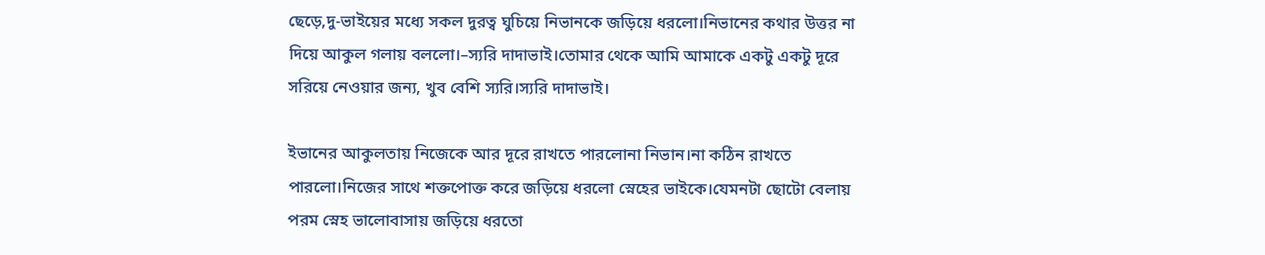ছেড়ে,দু-ভাইয়ের মধ্যে সকল দুরত্ব ঘুচিয়ে নিভানকে জড়িয়ে ধরলো।নিভানের কথার উত্তর না দিয়ে আকুল গলায় বললো।–স্যরি দাদাভাই।তোমার থেকে আমি আমাকে একটু একটু দূরে সরিয়ে নেওয়ার জন্য, খুব বেশি স্যরি।স্যরি দাদাভাই।

ইভানের আকুলতায় নিজেকে আর দূরে রাখতে পারলোনা নিভান।না কঠিন রাখতে পারলো।নিজের সাথে শক্তপোক্ত করে জড়িয়ে ধরলো স্নেহের ভাইকে।যেমনটা ছোটো বেলায় পরম স্নেহ ভালোবাসায় জড়িয়ে ধরতো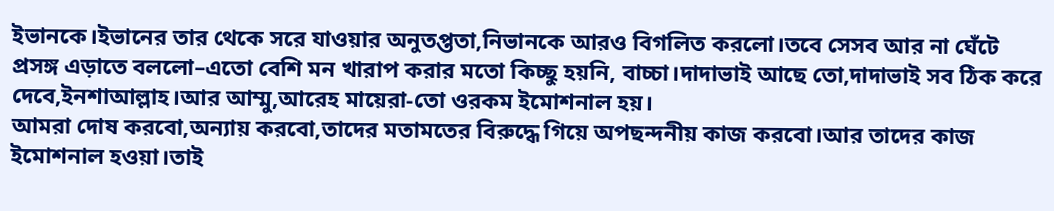ইভানকে।ইভানের তার থেকে সরে যাওয়ার অনুতপ্ততা,নিভানকে আরও বিগলিত করলো।তবে সেসব আর না ঘেঁটে প্রসঙ্গ এড়াতে বললো–এতো বেশি মন খারাপ করার মতো কিচ্ছু হয়নি, বাচ্চা।দাদাভাই আছে তো,দাদাভাই সব ঠিক করে দেবে,ইনশাআল্লাহ।আর আম্মু,আরেহ মায়েরা-তো ওরকম ইমোশনাল হয়।
আমরা দোষ করবো,অন্যায় করবো,তাদের মতামতের বিরুদ্ধে গিয়ে অপছন্দনীয় কাজ করবো।আর তাদের কাজ ইমোশনাল হওয়া।তাই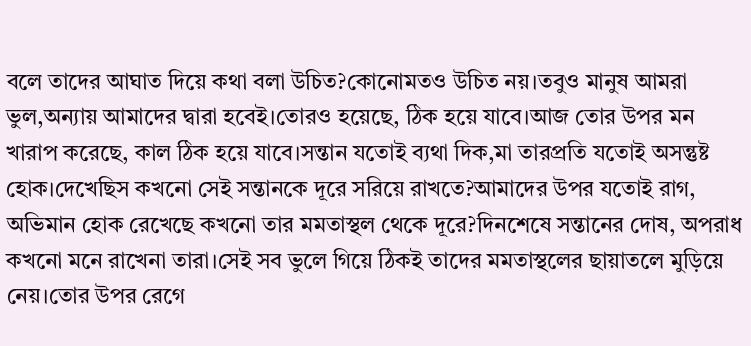বলে তাদের আঘাত দিয়ে কথা বলা উচিত?কোনোমতও উচিত নয়।তবুও মানুষ আমরা ভুল,অন্যায় আমাদের দ্বারা হবেই।তোরও হয়েছে, ঠিক হয়ে যাবে।আজ তোর উপর মন খারাপ করেছে, কাল ঠিক হয়ে যাবে।সন্তান যতোই ব্যথা দিক,মা তারপ্রতি যতোই অসন্তুষ্ট হোক।দেখেছিস কখনো সেই সন্তানকে দূরে সরিয়ে রাখতে?আমাদের উপর যতোই রাগ, অভিমান হোক রেখেছে কখনো তার মমতাস্থল থেকে দূরে?দিনশেষে সন্তানের দোষ, অপরাধ কখনো মনে রাখেনা তারা।সেই সব ভুলে গিয়ে ঠিকই তাদের মমতাস্থলের ছায়াতলে মুড়িয়ে নেয়।তোর উপর রেগে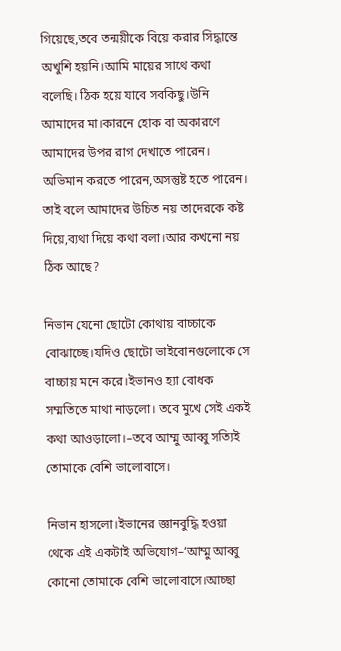গিয়েছে,তবে তন্ময়ীকে বিয়ে করার সিদ্ধান্তে অখুশি হয়নি।আমি মায়ের সাথে কথা বলেছি। ঠিক হয়ে যাবে সবকিছু।উনি আমাদের মা।কারনে হোক বা অকারণে আমাদের উপর রাগ দেখাতে পারেন। অভিমান করতে পারেন,অসন্তুষ্ট হতে পারেন।
তাই বলে আমাদের উচিত নয় তাদেরকে কষ্ট দিয়ে,ব্যথা দিয়ে কথা বলা।আর কখনো নয় ঠিক আছে?

নিভান যেনো ছোটো কোথায় বাচ্চাকে বোঝাচ্ছে।যদিও ছোটো ভাইবোনগুলোকে সে বাচ্চায় মনে করে।ইভানও হ্যা বোধক সম্মতিতে মাথা নাড়লো। তবে মুখে সেই একই কথা আওড়ালো।–তবে আম্মু আব্বু সত্যিই তোমাকে বেশি ভালোবাসে।

নিভান হাসলো।ইভানের জ্ঞানবুদ্ধি হওয়া থেকে এই একটাই অভিযোগ–‘আম্মু আব্বু কোনো তোমাকে বেশি ভালোবাসে।আচ্ছা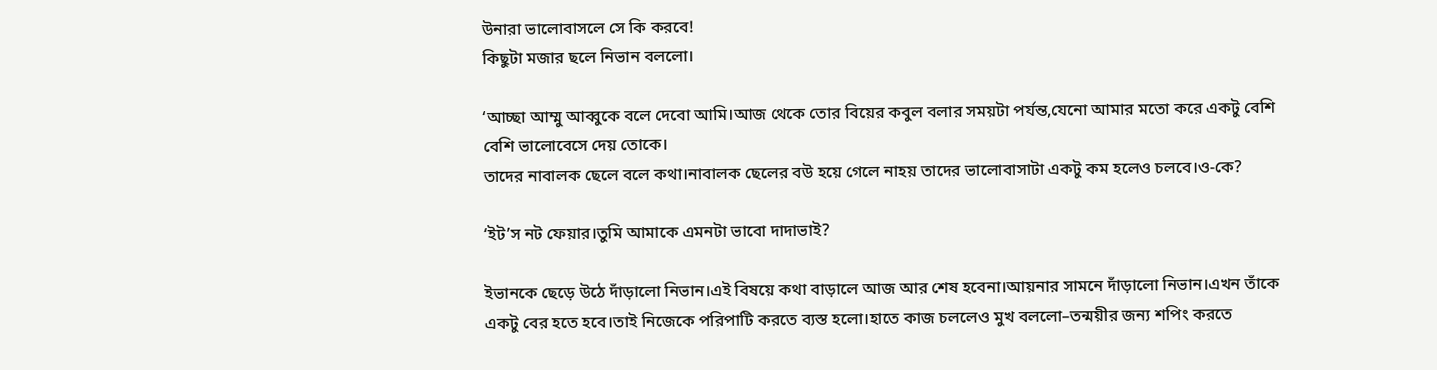উনারা ভালোবাসলে সে কি করবে!
কিছুটা মজার ছলে নিভান বললো।

‘আচ্ছা আম্মু আব্বুকে বলে দেবো আমি।আজ থেকে তোর বিয়ের কবুল বলার সময়টা পর্যন্ত,যেনো আমার মতো করে একটু বেশি বেশি ভালোবেসে দেয় তোকে।
তাদের নাবালক ছেলে বলে কথা।নাবালক ছেলের বউ হয়ে গেলে নাহয় তাদের ভালোবাসাটা একটু কম হলেও চলবে।ও-কে?

‘ইট’স নট ফেয়ার।তুমি আমাকে এমনটা ভাবো দাদাভাই?

ইভানকে ছেড়ে উঠে দাঁড়ালো নিভান।এই বিষয়ে কথা বাড়ালে আজ আর শেষ হবেনা।আয়নার সামনে দাঁড়ালো নিভান।এখন তাঁকে একটু বের হতে হবে।তাই নিজেকে পরিপাটি করতে ব্যস্ত হলো।হাতে কাজ চললেও মুখ বললো–তন্ময়ীর জন্য শপিং করতে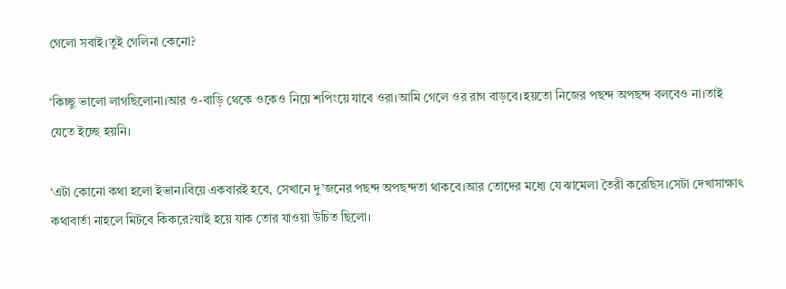গেলো সবাই।তুই গেলিনা কেনো?

‘কিচ্ছু ভালো লাগছিলোনা।আর ও-বাড়ি থেকে ওকেও নিয়ে শপিংয়ে যাবে ওরা।আমি গেলে ওর রাগ বাড়বে।হয়তো নিজের পছন্দ অপছন্দ বলবেও না।তাই যেতে ইচ্ছে হয়নি।

‘এটা কোনো কথা হলো ইভান।বিয়ে একবারই হবে, সেখানে দু’জনের পছন্দ অপছন্দতা থাকবে।আর তোদের মধ্যে যে ঝামেলা তৈরী করেছিস।সেটা দেখাসাক্ষাৎ কথাবার্তা নাহলে মিটবে কিকরে?যাই হয়ে যাক তোর যাওয়া উচিত ছিলো।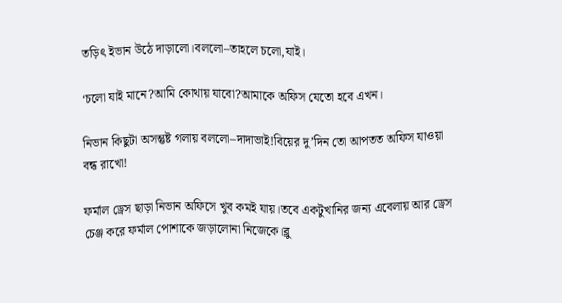তড়িৎ ইভান উঠে দাড়ালো।বললো–তাহলে চলো,যাই।

‘চলো যাই মানে?আমি কোথায় যাবো?আমাকে অফিস যেতো হবে এখন।

নিভান কিছুটা অসন্তুষ্ট গলায় বললো–দাদাভাই!বিয়ের দু’দিন তো আপতত অফিস যাওয়া বন্ধ রাখো!

ফর্মাল ড্রেস ছাড়া নিভান অফিসে খুব কমই যায়।তবে একটুখানির জন্য এবেলায় আর ড্রেস চেঞ্জ করে ফর্মাল পোশাকে জড়ালোনা নিজেকে।ব্লু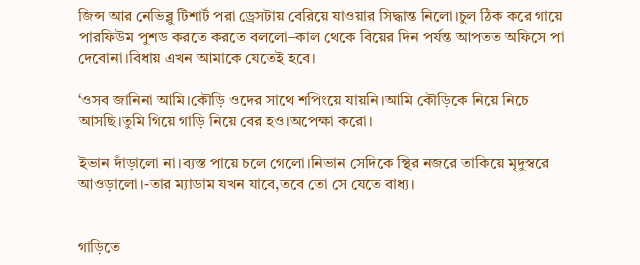জিন্স আর নেভিব্লু টিশার্ট পরা ড্রেসটায় বেরিয়ে যাওয়ার সিদ্ধান্ত নিলো।চুল ঠিক করে গায়ে পারফিউম পুশড করতে করতে বললো–কাল থেকে বিয়ের দিন পর্যন্ত আপতত অফিসে পা দেবোনা।বিধায় এখন আমাকে যেতেই হবে।

‘ওসব জানিনা আমি।কৌড়ি ওদের সাথে শপিংয়ে যায়নি।আমি কৌড়িকে নিয়ে নিচে আসছি।তুমি গিয়ে গাড়ি নিয়ে বের হও।অপেক্ষা করো।

ইভান দাঁড়ালো না।ব্যস্ত পায়ে চলে গেলো।নিভান সেদিকে স্থির নজরে তাকিয়ে মৃদুস্বরে আওড়ালো।-তার ম্যাডাম যখন যাবে,তবে তো সে যেতে বাধ্য।


গাড়িতে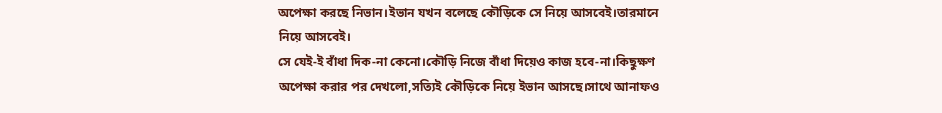অপেক্ষা করছে নিভান।ইভান যখন বলেছে কৌড়িকে সে নিয়ে আসবেই।তারমানে নিয়ে আসবেই।
সে যেই-ই বাঁধা দিক-না কেনো।কৌড়ি নিজে বাঁধা দিয়েও কাজ হবে-না।কিছুক্ষণ অপেক্ষা করার পর দেখলো,সত্যিই কৌড়িকে নিয়ে ইভান আসছে।সাথে আনাফও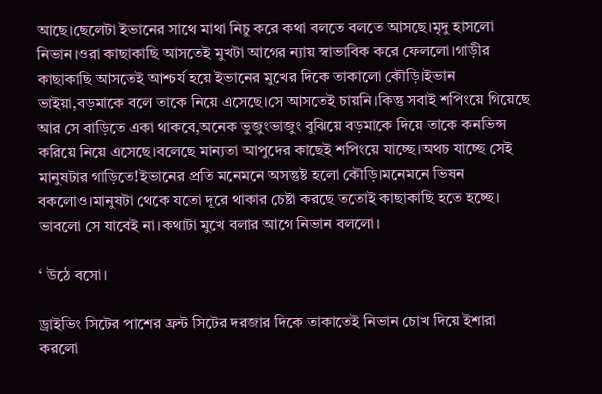আছে।ছেলেটা ইভানের সাথে মাথা নিচু করে কথা বলতে বলতে আসছে।মৃদু হাসলো নিভান।ওরা কাছাকাছি আসতেই মুখটা আগের ন্যায় স্বাভাবিক করে ফেললো।গাড়ীর কাছাকাছি আসতেই আশ্চর্য হয়ে ইভানের মুখের দিকে তাকালো কৌড়ি।ইভান ভাইয়া,বড়মাকে বলে তাকে নিয়ে এসেছে।সে আসতেই চায়নি।কিন্তু সবাই শপিংয়ে গিয়েছে আর সে বাড়িতে একা থাকবে,অনেক ভুজুংভাজুং বুঝিয়ে বড়মাকে দিয়ে তাকে কনভিন্স করিয়ে নিয়ে এসেছে।বলেছে মান্যতা আপুদের কাছেই শপিংয়ে যাচ্ছে।অথচ যাচ্ছে সেই মানুষটার গাড়িতে!ইভানের প্রতি মনেমনে অসন্তুষ্ট হলো কৌড়ি।মনেমনে ভিষন বকলোও।মানুষটা থেকে যতো দূরে থাকার চেষ্টা করছে ততোই কাছাকাছি হতে হচ্ছে।
ভাবলো সে যাবেই না।কথাটা মুখে বলার আগে নিভান বললো।

‘ উঠে বসো।

ড্রাইভিং সিটের পাশের ফ্রন্ট সিটের দরজার দিকে তাকাতেই নিভান চোখ দিয়ে ইশারা করলো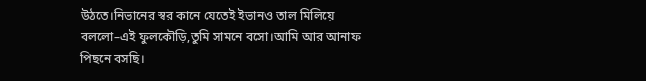উঠতে।নিভানের স্বর কানে যেতেই ইভানও তাল মিলিয়ে বললো–এই ফুলকৌড়ি,তুমি সামনে বসো।আমি আর আনাফ পিছনে বসছি।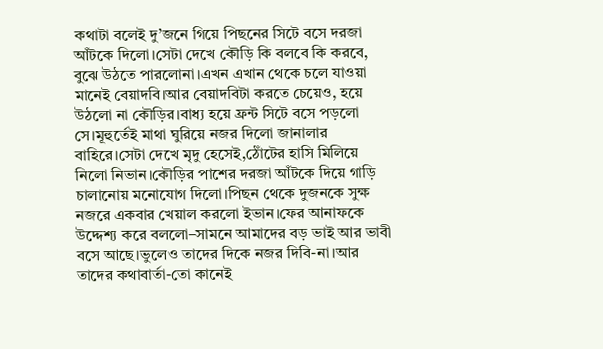কথাটা বলেই দু’জনে গিয়ে পিছনের সিটে বসে দরজা আঁটকে দিলো।সেটা দেখে কৌড়ি কি বলবে কি করবে, বুঝে উঠতে পারলোনা।এখন এখান থেকে চলে যাওয়া মানেই বেয়াদবি।আর বেয়াদবিটা করতে চেয়েও, হয়ে উঠলো না কৌড়ির।বাধ্য হয়ে ফ্রন্ট সিটে বসে পড়লো সে।মূহুর্তেই মাথা ঘুরিয়ে নজর দিলো জানালার বাহিরে।সেটা দেখে মৃদু হেসেই,ঠোঁটের হাসি মিলিয়ে নিলো নিভান।কৌড়ির পাশের দরজা আঁটকে দিয়ে গাড়ি চালানোয় মনোযোগ দিলো।পিছন থেকে দুজনকে সুক্ষ নজরে একবার খেয়াল করলো ইভান।ফের আনাফকে উদ্দেশ্য করে বললো–সামনে আমাদের বড় ভাই আর ভাবী বসে আছে।ভুলেও তাদের দিকে নজর দিবি-না।আর তাদের কথাবার্তা-তো কানেই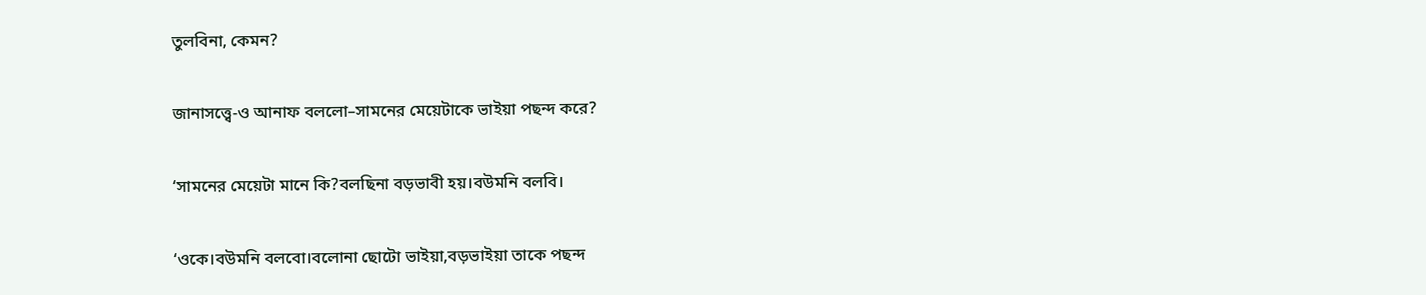তুলবিনা, কেমন?

জানাসত্ত্বে-ও আনাফ বললো–সামনের মেয়েটাকে ভাইয়া পছন্দ করে?

‘সামনের মেয়েটা মানে কি?বলছিনা বড়ভাবী হয়।বউমনি বলবি।

‘ওকে।বউমনি বলবো।বলোনা ছোটো ভাইয়া,বড়ভাইয়া তাকে পছন্দ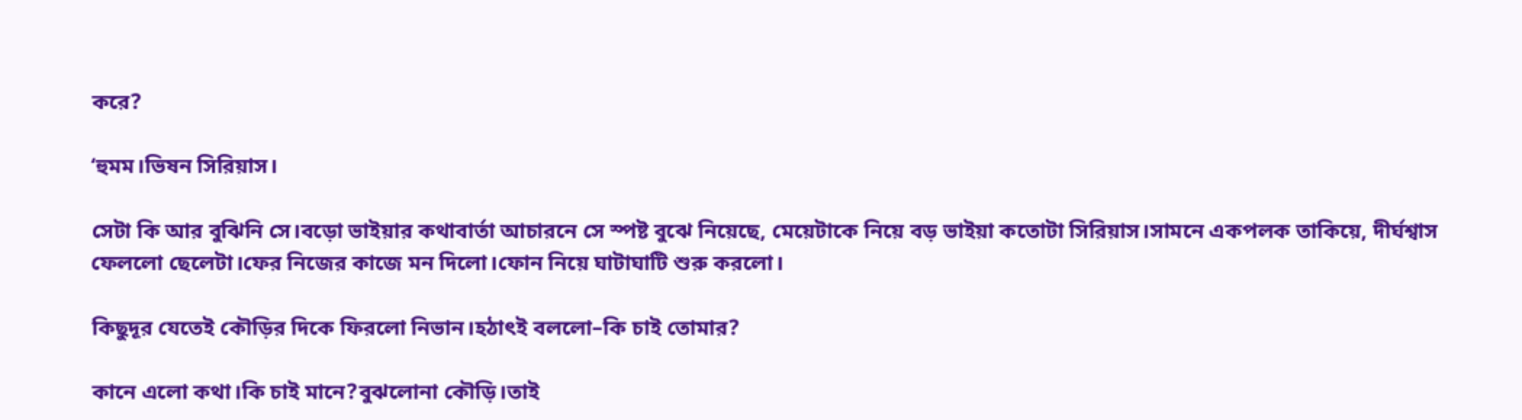করে?

‘হুমম।ভিষন সিরিয়াস।

সেটা কি আর বুঝিনি সে।বড়ো ভাইয়ার কথাবার্তা আচারনে সে স্পষ্ট বুঝে নিয়েছে, মেয়েটাকে নিয়ে বড় ভাইয়া কতোটা সিরিয়াস।সামনে একপলক তাকিয়ে, দীর্ঘশ্বাস ফেললো ছেলেটা।ফের নিজের কাজে মন দিলো।ফোন নিয়ে ঘাটাঘাটি শুরু করলো।

কিছুদূর যেতেই কৌড়ির দিকে ফিরলো নিভান।হঠাৎই বললো–কি চাই তোমার?

কানে এলো কথা।কি চাই মানে?বুঝলোনা কৌড়ি।তাই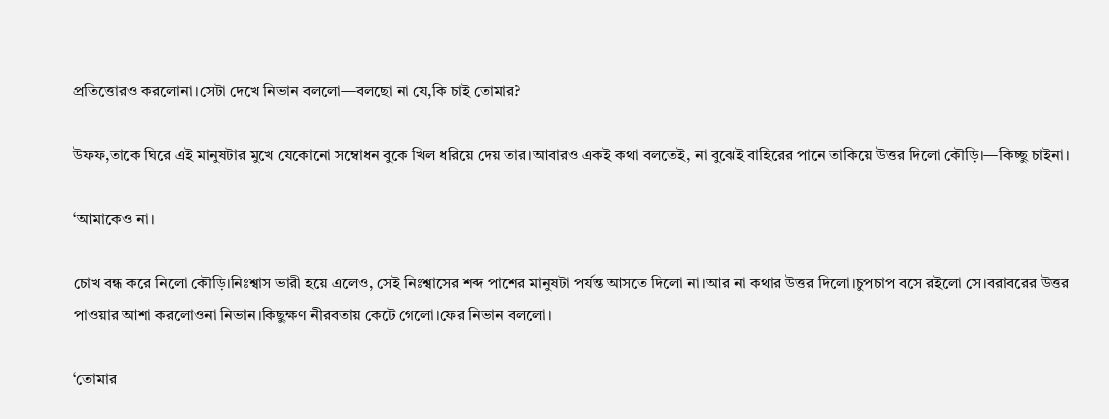প্রতিত্তোরও করলোনা।সেটা দেখে নিভান বললো—বলছো না যে,কি চাই তোমার?

উফফ,তাকে ঘিরে এই মানুষটার মুখে যেকোনো সম্বোধন বুকে খিল ধরিয়ে দেয় তার।আবারও একই কথা বলতেই, না বুঝেই বাহিরের পানে তাকিয়ে উত্তর দিলো কৌড়ি।—কিচ্ছু চাইনা।

‘আমাকেও না।

চোখ বন্ধ করে নিলো কৌড়ি।নিঃশ্বাস ভারী হয়ে এলেও, সেই নিঃশ্বাসের শব্দ পাশের মানুষটা পর্যন্ত আসতে দিলো না।আর না কথার উত্তর দিলো।চুপচাপ বসে রইলো সে।বরাবরের উত্তর পাওয়ার আশা করলোওনা নিভান।কিছুক্ষণ নীরবতায় কেটে গেলো।ফের নিভান বললো।

‘তোমার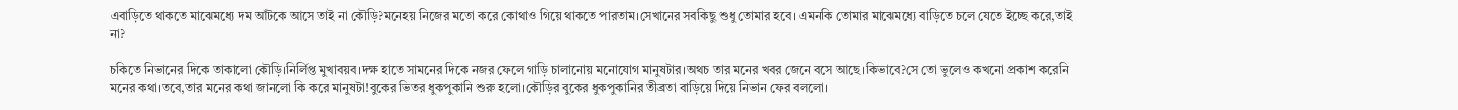এবাড়িতে থাকতে মাঝেমধ্যে দম আঁটকে আসে তাই না কৌড়ি?মনেহয় নিজের মতো করে কোথাও গিয়ে থাকতে পারতাম।সেখানের সবকিছু শুধু তোমার হবে। এমনকি তোমার মাঝেমধ্যে বাড়িতে চলে যেতে ইচ্ছে করে,তাই না?

চকিতে নিভানের দিকে তাকালো কৌড়ি।নির্লিপ্ত মুখাবয়ব।দক্ষ হাতে সামনের দিকে নজর ফেলে গাড়ি চালানোয় মনোযোগ মানুষটার।অথচ তার মনের খবর জেনে বসে আছে।কিভাবে?সে তো ভুলেও কখনো প্রকাশ করেনি মনের কথা।তবে,তার মনের কথা জানলো কি করে মানুষটা!বুকের ভিতর ধুকপুকানি শুরু হলো।কৌড়ির বুকের ধুকপুকানির তীব্রতা বাড়িয়ে দিয়ে নিভান ফের বললো।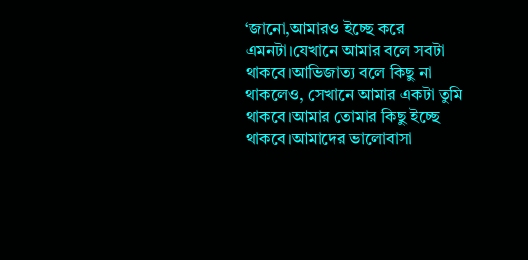‘জানো,আমারও ইচ্ছে করে এমনটা।যেখানে আমার বলে সবটা থাকবে।আভিজাত্য বলে কিছু না থাকলেও, সেখানে আমার একটা তুমি থাকবে।আমার তোমার কিছু ইচ্ছে থাকবে।আমাদের ভালোবাসা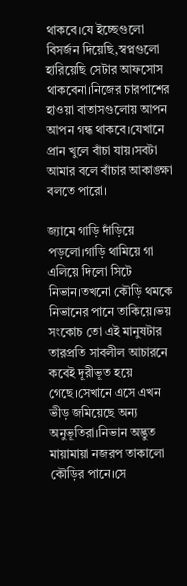থাকবে।যে ইচ্ছেগুলো বিসর্জন দিয়েছি,স্বপ্নগুলো হারিয়েছি সেটার আফসোস থাকবেনা।নিজের চারপাশের হাওয়া বাতাসগুলোয় আপন আপন গন্ধ থাকবে।যেখানে প্রান খুলে বাঁচা যায়।সবটা আমার বলে বাঁচার আকাঙ্ক্ষা বলতে পারো।

জ্যামে গাড়ি দাঁড়িয়ে পড়লো।গাড়ি থামিয়ে গা এলিয়ে দিলো সিটে নিভান।তখনো কৌড়ি থমকে নিভানের পানে তাকিয়ে।ভয় সংকোচ তো এই মানুষটার তারপ্রতি সাবলীল আচারনে কবেই দূরীভূত হয়ে গেছে।সেখানে এসে এখন ভীড় জমিয়েছে অন্য অনুভূতিরা।নিভান অদ্ভুত মায়ামায়া নজরপ তাকালো কৌড়ির পানে।সে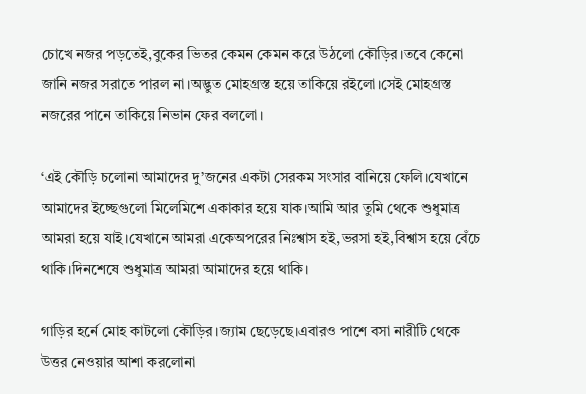চোখে নজর পড়তেই,বুকের ভিতর কেমন কেমন করে উঠলো কৌড়ির।তবে কেনো জানি নজর সরাতে পারল না।অদ্ভুত মোহগ্রস্ত হয়ে তাকিয়ে রইলো।সেই মোহগ্রস্ত নজরের পানে তাকিয়ে নিভান ফের বললো।

‘এই কৌড়ি চলোনা আমাদের দু’জনের একটা সেরকম সংসার বানিয়ে ফেলি।যেখানে আমাদের ইচ্ছেগুলো মিলেমিশে একাকার হয়ে যাক।আমি আর তুমি থেকে শুধুমাত্র আমরা হয়ে যাই।যেখানে আমরা একেঅপরের নিঃশ্বাস হই,ভরসা হই,বিশ্বাস হয়ে বেঁচে থাকি।দিনশেষে শুধুমাত্র আমরা আমাদের হয়ে থাকি।

গাড়ির হর্নে মোহ কাটলো কৌড়ির।জ্যাম ছেড়েছে।এবারও পাশে বসা নারীটি থেকে উত্তর নেওয়ার আশা করলোনা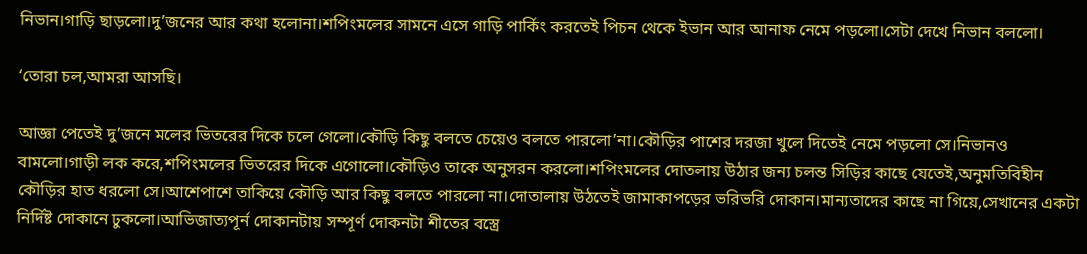নিভান।গাড়ি ছাড়লো।দু’জনের আর কথা হলোনা।শপিংমলের সামনে এসে গাড়ি পার্কিং করতেই পিচন থেকে ইভান আর আনাফ নেমে পড়লো।সেটা দেখে নিভান বললো।

‘তোরা চল,আমরা আসছি।

আজ্ঞা পেতেই দু’জনে মলের ভিতরের দিকে চলে গেলো।কৌড়ি কিছু বলতে চেয়েও বলতে পারলো’না।কৌড়ির পাশের দরজা খুলে দিতেই নেমে পড়লো সে।নিভানও বামলো।গাড়ী লক করে,শপিংমলের ভিতরের দিকে এগোলো।কৌড়িও তাকে অনুসরন করলো।শপিংমলের দোতলায় উঠার জন্য চলন্ত সিড়ির কাছে যেতেই,অনুমতিবিহীন কৌড়ির হাত ধরলো সে।আশেপাশে তাকিয়ে কৌড়ি আর কিছু বলতে পারলো না।দোতালায় উঠতেই জামাকাপড়ের ভরিভরি দোকান।মান্যতাদের কাছে না গিয়ে,সেখানের একটা নির্দিষ্ট দোকানে ঢুকলো।আভিজাত্যপূর্ন দোকানটায় সম্পূর্ণ দোকনটা শীতের বস্ত্রে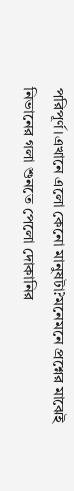পরিপূর্ণ।এখানে এলো কেনো মানুষটা?মনেমনে প্রশ্নের মাঝেই নিভানের গলা শুনতে পেলো দোকানির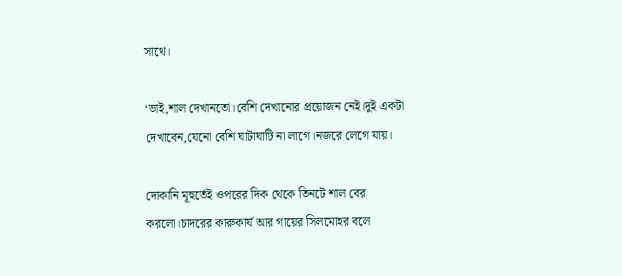সাথে।

‘ভাই,শাল দেখানতো।বেশি দেখানোর প্রয়োজন নেই।দুই একটা দেখাবেন,যেনো বেশি ঘাটাঘাটি না লাগে।নজরে লেগে যায়।

দোকানি মূহুর্তেই ওপরের দিক থেকে তিনটে শাল বের করলো।চাদরের কারুকার্য আর গায়ের সিলমোহর বলে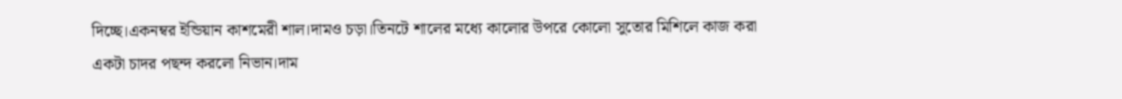দিচ্ছে।একনম্বর ইন্ডিয়ান কাশমেরী শাল।দামও চড়া।তিনটে শালের মধ্যে কালোর উপরে কোলো সুতোর মিশিলে কাজ করা একটা চাদর পছন্দ করলো নিভান।দাম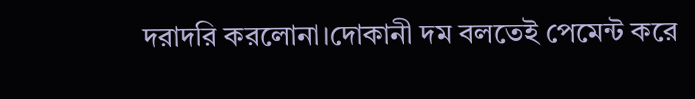দরাদরি করলোনা।দোকানী দম বলতেই পেমেন্ট করে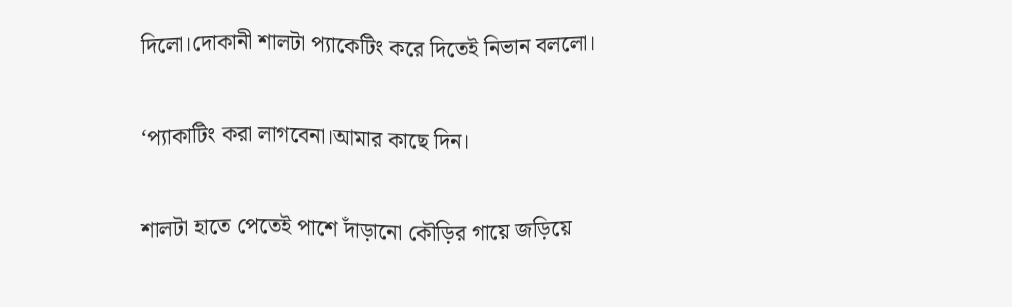দিলো।দোকানী শালটা প্যাকেটিং করে দিতেই নিভান বললো।

‘প্যাকাটিং করা লাগবেনা।আমার কাছে দিন।

শালটা হাতে পেতেই পাশে দাঁড়ানো কৌড়ির গায়ে জড়িয়ে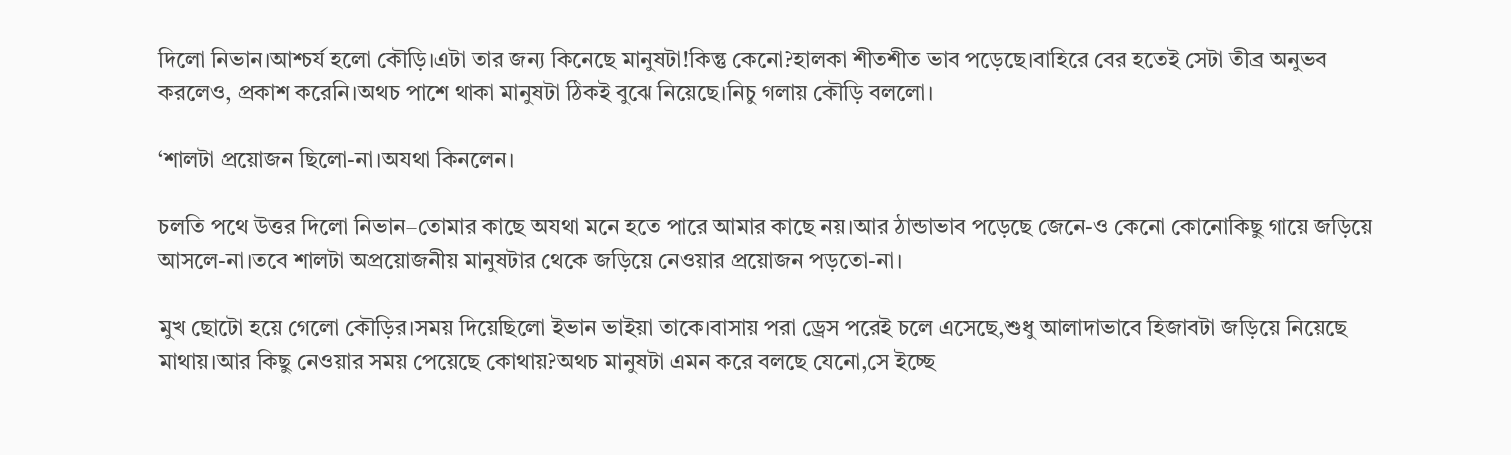দিলো নিভান।আশ্চর্য হলো কৌড়ি।এটা তার জন্য কিনেছে মানুষটা!কিন্তু কেনো?হালকা শীতশীত ভাব পড়েছে।বাহিরে বের হতেই সেটা তীব্র অনুভব করলেও, প্রকাশ করেনি।অথচ পাশে থাকা মানুষটা ঠিকই বুঝে নিয়েছে।নিচু গলায় কৌড়ি বললো।

‘শালটা প্রয়োজন ছিলো-না।অযথা কিনলেন।

চলতি পথে উত্তর দিলো নিভান–তোমার কাছে অযথা মনে হতে পারে আমার কাছে নয়।আর ঠান্ডাভাব পড়েছে জেনে-ও কেনো কোনোকিছু গায়ে জড়িয়ে আসলে-না।তবে শালটা অপ্রয়োজনীয় মানুষটার থেকে জড়িয়ে নেওয়ার প্রয়োজন পড়তো-না।

মুখ ছোটো হয়ে গেলো কৌড়ির।সময় দিয়েছিলো ইভান ভাইয়া তাকে।বাসায় পরা ড্রেস পরেই চলে এসেছে,শুধু আলাদাভাবে হিজাবটা জড়িয়ে নিয়েছে মাথায়।আর কিছু নেওয়ার সময় পেয়েছে কোথায়?অথচ মানুষটা এমন করে বলছে যেনো,সে ইচ্ছে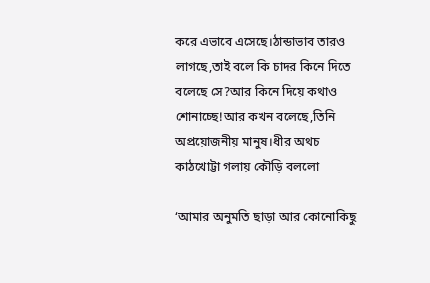করে এভাবে এসেছে।ঠান্ডাভাব তারও লাগছে,তাই বলে কি চাদর কিনে দিতে বলেছে সে?আর কিনে দিয়ে কথাও শোনাচ্ছে!আর কখন বলেছে,তিনি অপ্রয়োজনীয় মানুষ।ধীর অথচ কাঠখোট্টা গলায় কৌড়ি বললো

‘আমার অনুমতি ছাড়া আর কোনোকিছু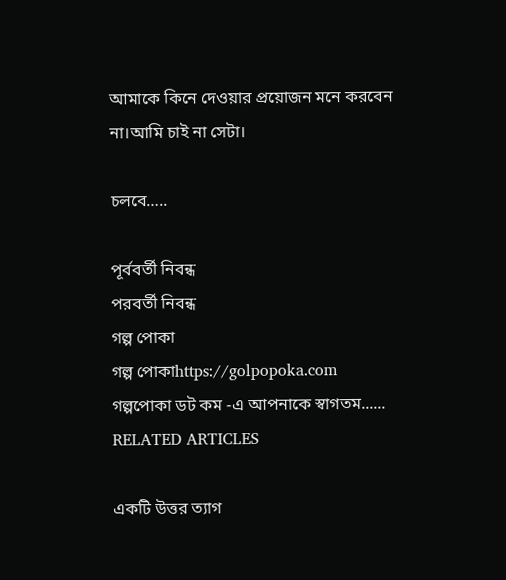আমাকে কিনে দেওয়ার প্রয়োজন মনে করবেন না।আমি চাই না সেটা।

চলবে…..

পূর্ববর্তী নিবন্ধ
পরবর্তী নিবন্ধ
গল্প পোকা
গল্প পোকাhttps://golpopoka.com
গল্পপোকা ডট কম -এ আপনাকে স্বাগতম......
RELATED ARTICLES

একটি উত্তর ত্যাগ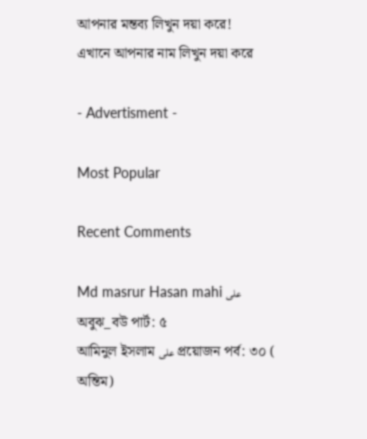আপনার মন্তব্য লিখুন দয়া করে!
এখানে আপনার নাম লিখুন দয়া করে

- Advertisment -

Most Popular

Recent Comments

Md masrur Hasan mahi على অবুঝ_বউ পার্ট: ৫
আমিনুল ইসলাম على প্রয়োজন পর্ব: ৩০ ( অন্তিম)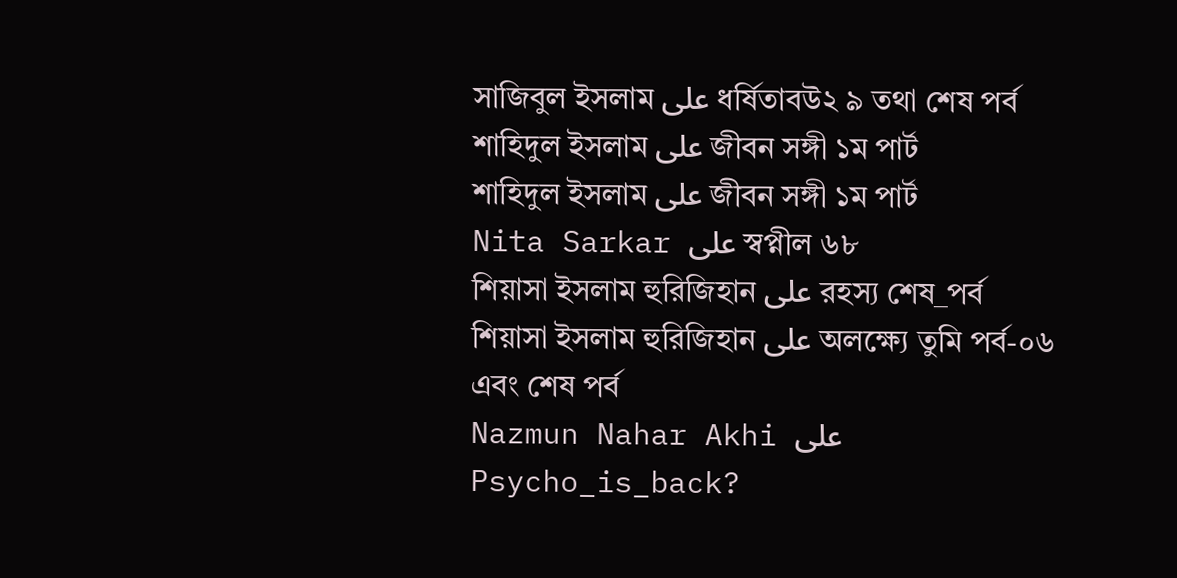সাজিবুল ইসলাম على ধর্ষিতাবউ২ ৯ তথা শেষ পর্ব
শাহিদুল ইসলাম على জীবন সঙ্গী ১ম পার্ট
শাহিদুল ইসলাম على জীবন সঙ্গী ১ম পার্ট
Nita Sarkar على স্বপ্নীল ৬৮
শিয়াসা ইসলাম হুরিজিহান على রহস্য শেষ_পর্ব
শিয়াসা ইসলাম হুরিজিহান على অলক্ষ্যে তুমি পর্ব-০৬ এবং শেষ পর্ব
Nazmun Nahar Akhi على Psycho_is_back?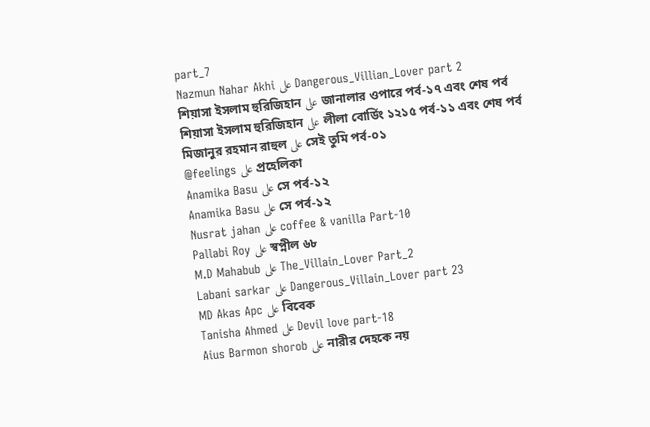part_7
Nazmun Nahar Akhi على Dangerous_Villian_Lover part 2
শিয়াসা ইসলাম হুরিজিহান على জানালার ওপারে পর্ব-১৭ এবং শেষ পর্ব
শিয়াসা ইসলাম হুরিজিহান على লীলা বোর্ডিং ১২১৫ পর্ব-১১ এবং শেষ পর্ব
মিজানুর রহমান রাহুল على সেই তুমি পর্ব-০১
@feelings على প্রহেলিকা
Anamika Basu على সে পর্ব-১২
Anamika Basu على সে পর্ব-১২
Nusrat jahan على coffee & vanilla Part-10
Pallabi Roy على স্বপ্নীল ৬৮
M.D Mahabub على The_Villain_Lover Part_2
Labani sarkar على Dangerous_Villain_Lover part 23
MD Akas Apc على বিবেক
Tanisha Ahmed على Devil love part-18
Aius Barmon shorob على নারীর দেহকে নয়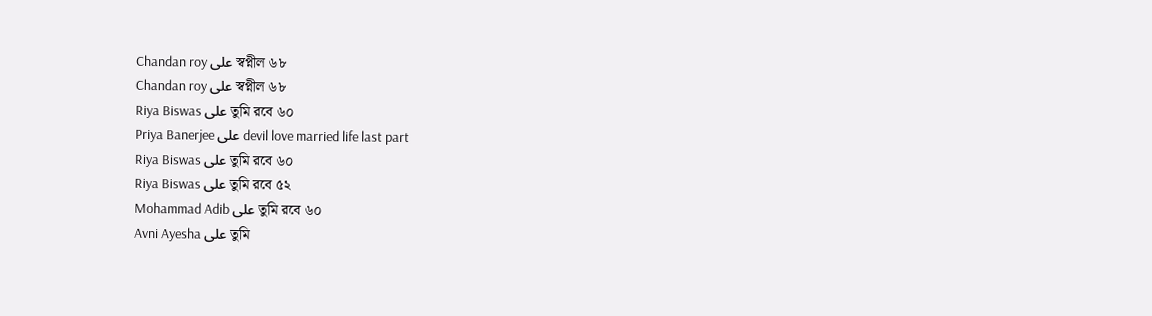Chandan roy على স্বপ্নীল ৬৮
Chandan roy على স্বপ্নীল ৬৮
Riya Biswas على তুমি রবে ৬০
Priya Banerjee على devil love married life last part
Riya Biswas على তুমি রবে ৬০
Riya Biswas على তুমি রবে ৫২
Mohammad Adib على তুমি রবে ৬০
Avni Ayesha على তুমি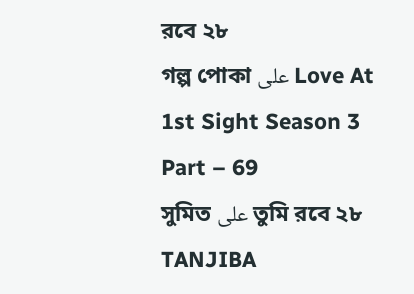রবে ২৮
গল্প পোকা على Love At 1st Sight Season 3 Part – 69
সুমিত على তুমি রবে ২৮
TANJIBA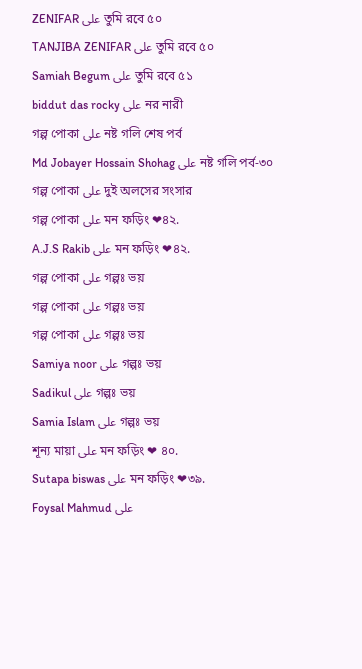ZENIFAR على তুমি রবে ৫০
TANJIBA ZENIFAR على তুমি রবে ৫০
Samiah Begum على তুমি রবে ৫১
biddut das rocky على নর নারী
গল্প পোকা على নষ্ট গলি শেষ পর্ব
Md Jobayer Hossain Shohag على নষ্ট গলি পর্ব-৩০
গল্প পোকা على দুই অলসের সংসার
গল্প পোকা على মন ফড়িং ❤৪২.
A.J.S Rakib على মন ফড়িং ❤৪২.
গল্প পোকা على গল্পঃ ভয়
গল্প পোকা على গল্পঃ ভয়
গল্প পোকা على গল্পঃ ভয়
Samiya noor على গল্পঃ ভয়
Sadikul على গল্পঃ ভয়
Samia Islam على গল্পঃ ভয়
শূন্য মায়া على মন ফড়িং ❤ ৪০.
Sutapa biswas على মন ফড়িং ❤৩৯.
Foysal Mahmud على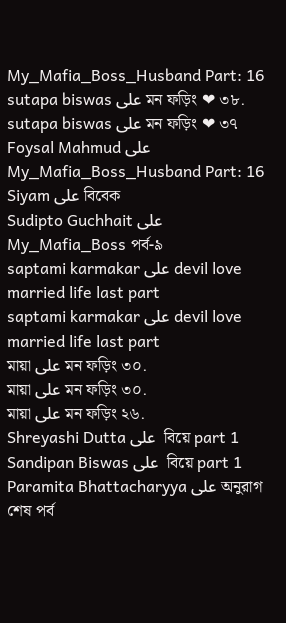My_Mafia_Boss_Husband Part: 16
sutapa biswas على মন ফড়িং ❤ ৩৮.
sutapa biswas على মন ফড়িং ❤ ৩৭
Foysal Mahmud على My_Mafia_Boss_Husband Part: 16
Siyam على বিবেক
Sudipto Guchhait على My_Mafia_Boss পর্ব-৯
saptami karmakar على devil love married life last part
saptami karmakar على devil love married life last part
মায়া على মন ফড়িং ৩০.
মায়া على মন ফড়িং ৩০.
মায়া على মন ফড়িং ২৬.
Shreyashi Dutta على  বিয়ে part 1
Sandipan Biswas على  বিয়ে part 1
Paramita Bhattacharyya على অনুরাগ শেষ পর্ব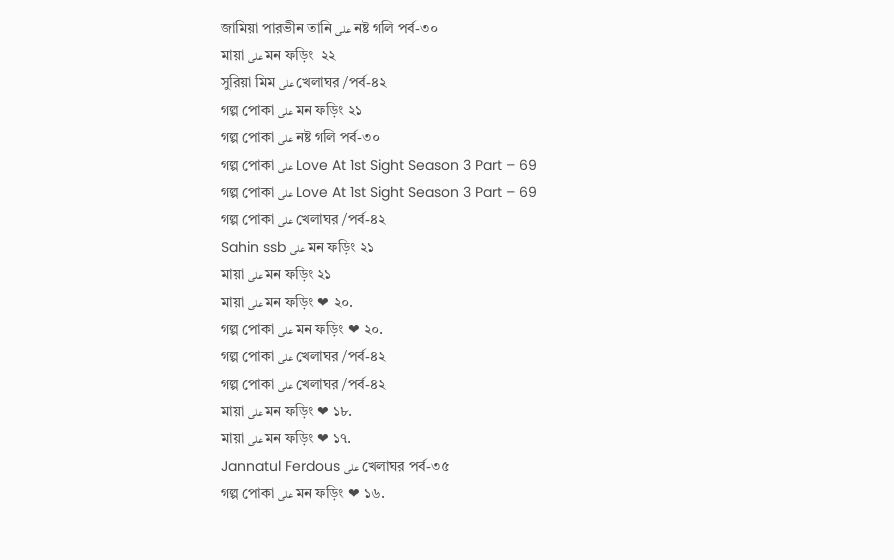জামিয়া পারভীন তানি على নষ্ট গলি পর্ব-৩০
মায়া على মন ফড়িং  ২২
সুরিয়া মিম على খেলাঘর /পর্ব-৪২
গল্প পোকা على মন ফড়িং ২১
গল্প পোকা على নষ্ট গলি পর্ব-৩০
গল্প পোকা على Love At 1st Sight Season 3 Part – 69
গল্প পোকা على Love At 1st Sight Season 3 Part – 69
গল্প পোকা على খেলাঘর /পর্ব-৪২
Sahin ssb على মন ফড়িং ২১
মায়া على মন ফড়িং ২১
মায়া على মন ফড়িং ❤ ২০.
গল্প পোকা على মন ফড়িং ❤ ২০.
গল্প পোকা على খেলাঘর /পর্ব-৪২
গল্প পোকা على খেলাঘর /পর্ব-৪২
মায়া على মন ফড়িং ❤ ১৮.
মায়া على মন ফড়িং ❤ ১৭.
Jannatul Ferdous على খেলাঘর পর্ব-৩৫
গল্প পোকা على মন ফড়িং ❤ ১৬.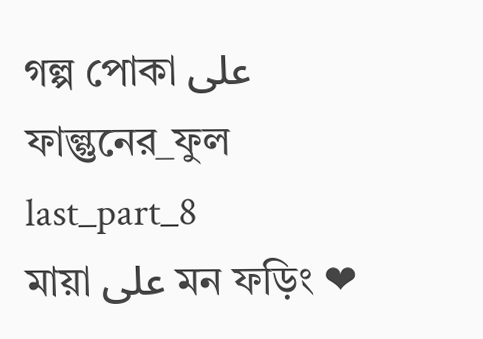গল্প পোকা على ফাল্গুনের_ফুল last_part_8
মায়া على মন ফড়িং ❤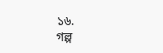১৬.
গল্প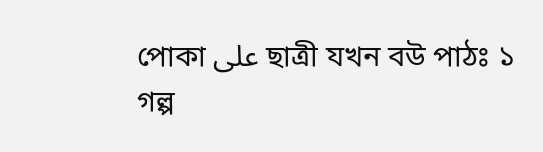পোকা على ছাত্রী যখন বউ পাঠঃ ১
গল্প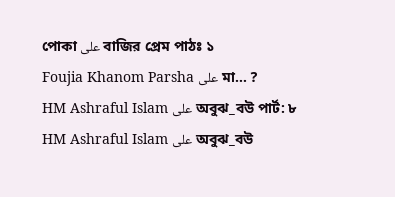পোকা على বাজির প্রেম পাঠঃ ১
Foujia Khanom Parsha على মা… ?
HM Ashraful Islam على অবুঝ_বউ পার্ট: ৮
HM Ashraful Islam على অবুঝ_বউ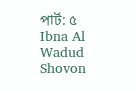পার্ট: ৫
Ibna Al Wadud Shovon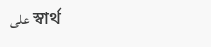على স্বার্থ